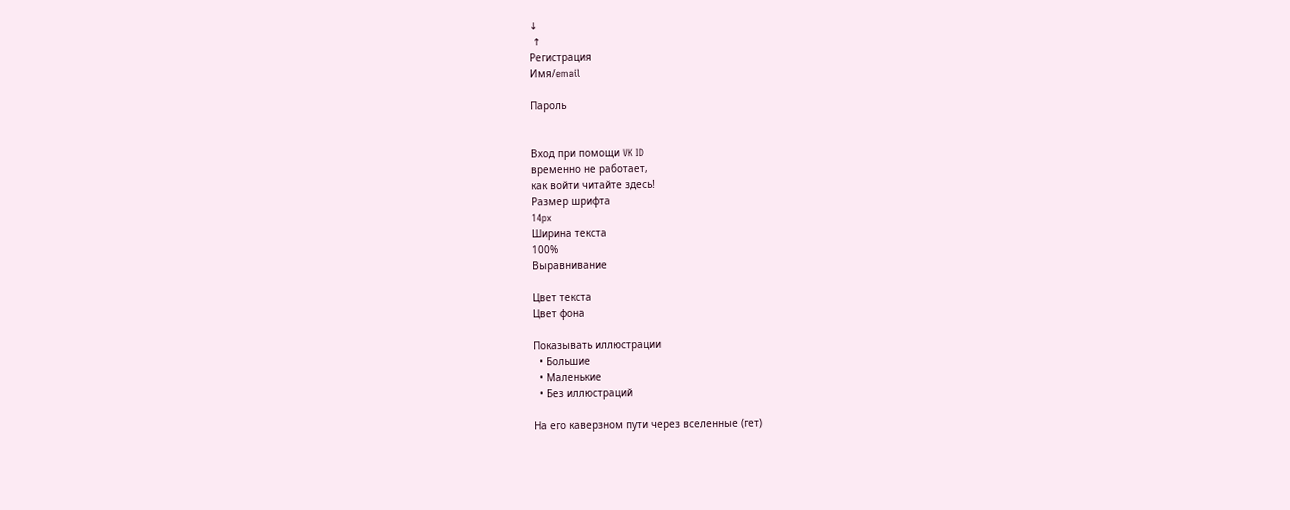↓
 ↑
Регистрация
Имя/email

Пароль


Вход при помощи VK ID
временно не работает,
как войти читайте здесь!
Размер шрифта
14px
Ширина текста
100%
Выравнивание

Цвет текста
Цвет фона

Показывать иллюстрации
  • Большие
  • Маленькие
  • Без иллюстраций

На его каверзном пути через вселенные (гет)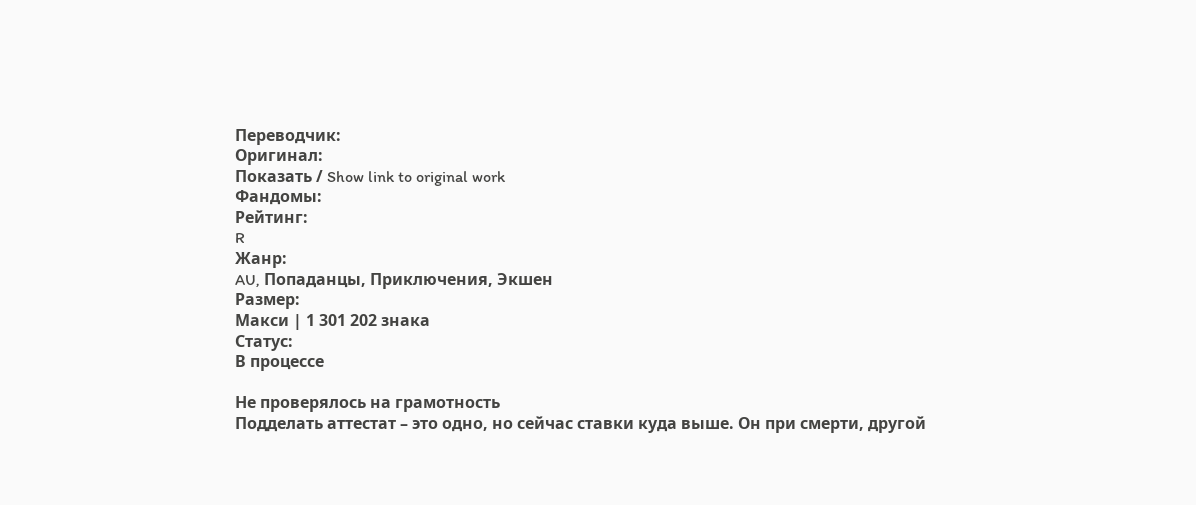Переводчик:
Оригинал:
Показать / Show link to original work
Фандомы:
Рейтинг:
R
Жанр:
AU, Попаданцы, Приключения, Экшен
Размер:
Макси | 1 301 202 знака
Статус:
В процессе

Не проверялось на грамотность
Подделать аттестат – это одно, но сейчас ставки куда выше. Он при смерти, другой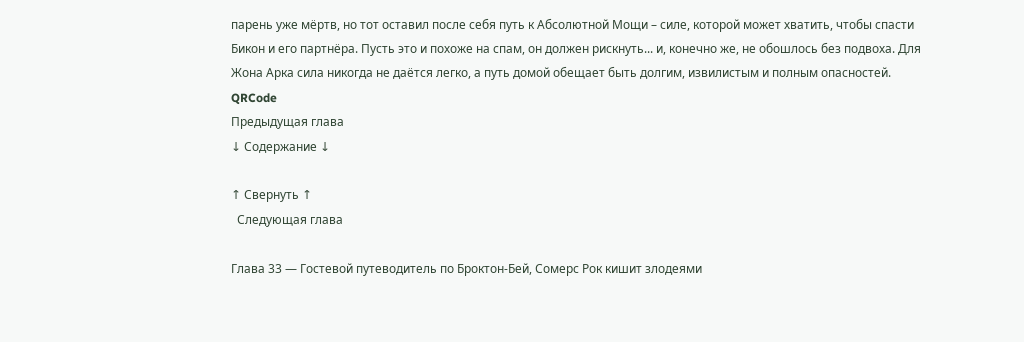парень уже мёртв, но тот оставил после себя путь к Абсолютной Мощи – силе, которой может хватить, чтобы спасти Бикон и его партнёра. Пусть это и похоже на спам, он должен рискнуть... и, конечно же, не обошлось без подвоха. Для Жона Арка сила никогда не даётся легко, а путь домой обещает быть долгим, извилистым и полным опасностей.
QRCode
Предыдущая глава
↓ Содержание ↓

↑ Свернуть ↑
  Следующая глава

Глава 33 — Гостевой путеводитель по Броктон-Бей, Сомерс Рок кишит злодеями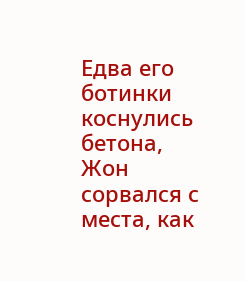Едва его ботинки коснулись бетона, Жон сорвался с места, как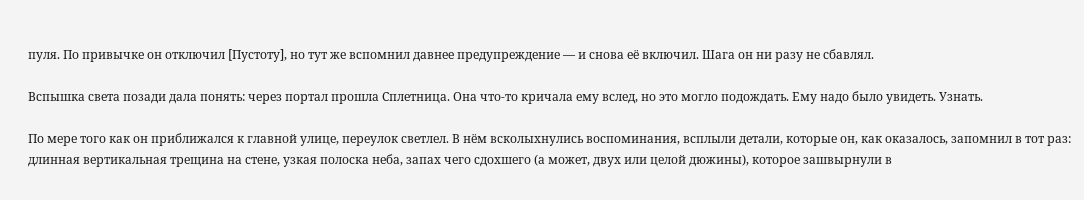пуля. По привычке он отключил [Пустоту], но тут же вспомнил давнее предупреждение — и снова её включил. Шага он ни разу не сбавлял.

Вспышка света позади дала понять: через портал прошла Сплетница. Она что-то кричала ему вслед, но это могло подождать. Ему надо было увидеть. Узнать.

По мере того как он приближался к главной улице, переулок светлел. В нём всколыхнулись воспоминания, всплыли детали, которые он, как оказалось, запомнил в тот раз: длинная вертикальная трещина на стене, узкая полоска неба, запах чего сдохшего (а может, двух или целой дюжины), которое зашвырнули в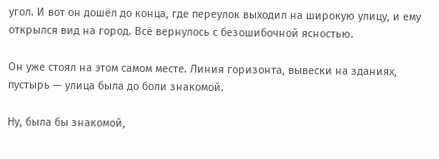угол. И вот он дошёл до конца, где переулок выходил на широкую улицу, и ему открылся вид на город. Всё вернулось с безошибочной ясностью.

Он уже стоял на этом самом месте. Линия горизонта, вывески на зданиях, пустырь — улица была до боли знакомой.

Ну, была бы знакомой,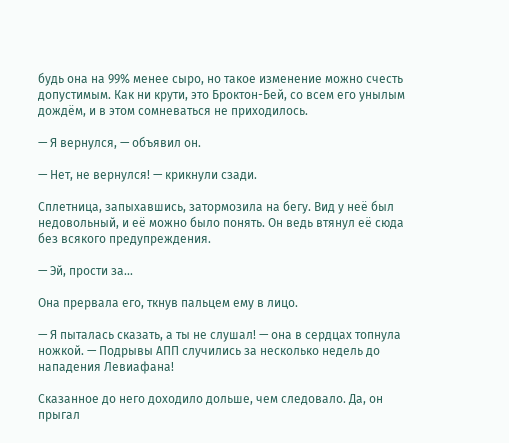будь она на 99% менее сыро, но такое изменение можно счесть допустимым. Как ни крути, это Броктон-Бей, со всем его унылым дождём, и в этом сомневаться не приходилось.

— Я вернулся, — объявил он.

— Нет, не вернулся! — крикнули сзади.

Сплетница, запыхавшись, затормозила на бегу. Вид у неё был недовольный, и её можно было понять. Он ведь втянул её сюда без всякого предупреждения.

— Эй, прости за...

Она прервала его, ткнув пальцем ему в лицо.

— Я пыталась сказать, а ты не слушал! — она в сердцах топнула ножкой. — Подрывы АПП случились за несколько недель до нападения Левиафана!

Сказанное до него доходило дольше, чем следовало. Да, он прыгал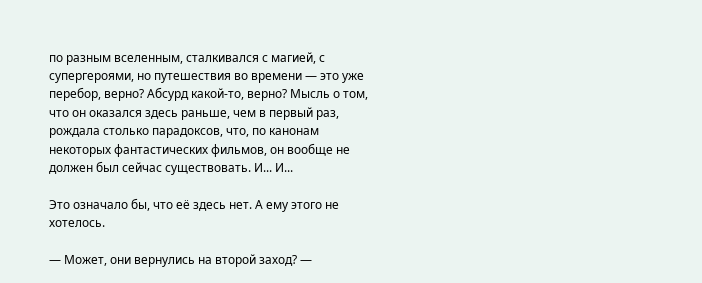по разным вселенным, сталкивался с магией, с супергероями, но путешествия во времени — это уже перебор, верно? Абсурд какой-то, верно? Мысль о том, что он оказался здесь раньше, чем в первый раз, рождала столько парадоксов, что, по канонам некоторых фантастических фильмов, он вообще не должен был сейчас существовать. И... И...

Это означало бы, что её здесь нет. А ему этого не хотелось.

— Может, они вернулись на второй заход? —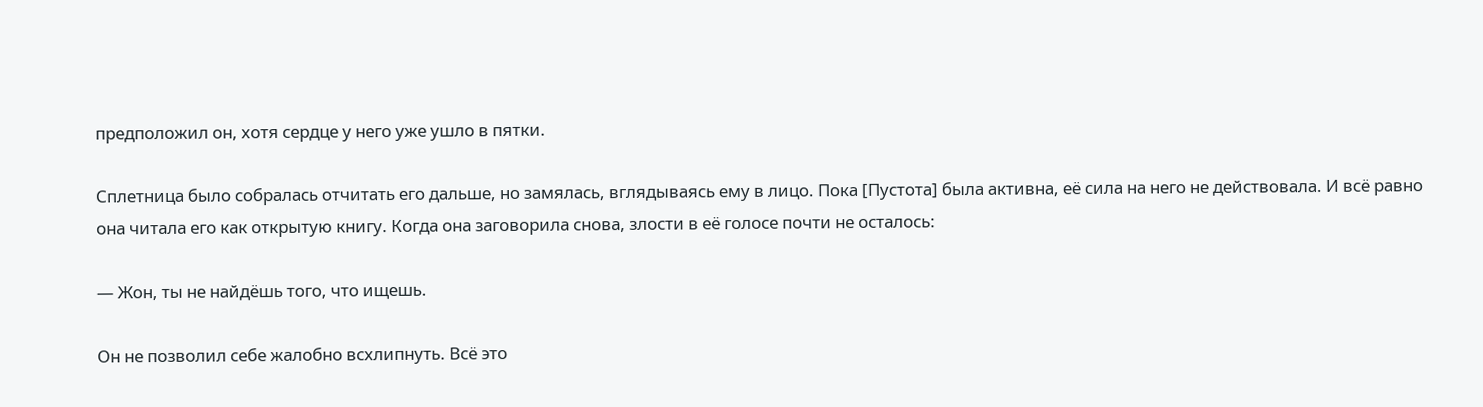предположил он, хотя сердце у него уже ушло в пятки.

Сплетница было собралась отчитать его дальше, но замялась, вглядываясь ему в лицо. Пока [Пустота] была активна, её сила на него не действовала. И всё равно она читала его как открытую книгу. Когда она заговорила снова, злости в её голосе почти не осталось:

— Жон, ты не найдёшь того, что ищешь.

Он не позволил себе жалобно всхлипнуть. Всё это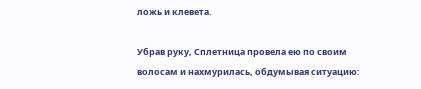ложь и клевета.

Убрав руку, Сплетница провела ею по своим волосам и нахмурилась, обдумывая ситуацию: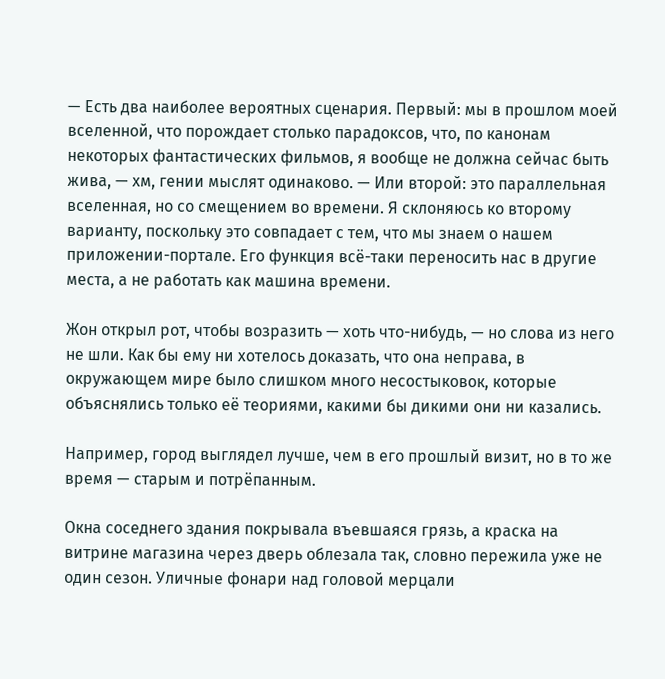— Есть два наиболее вероятных сценария. Первый: мы в прошлом моей вселенной, что порождает столько парадоксов, что, по канонам некоторых фантастических фильмов, я вообще не должна сейчас быть жива, — хм, гении мыслят одинаково. — Или второй: это параллельная вселенная, но со смещением во времени. Я склоняюсь ко второму варианту, поскольку это совпадает с тем, что мы знаем о нашем приложении-портале. Его функция всё-таки переносить нас в другие места, а не работать как машина времени.

Жон открыл рот, чтобы возразить — хоть что-нибудь, — но слова из него не шли. Как бы ему ни хотелось доказать, что она неправа, в окружающем мире было слишком много несостыковок, которые объяснялись только её теориями, какими бы дикими они ни казались.

Например, город выглядел лучше, чем в его прошлый визит, но в то же время — старым и потрёпанным.

Окна соседнего здания покрывала въевшаяся грязь, а краска на витрине магазина через дверь облезала так, словно пережила уже не один сезон. Уличные фонари над головой мерцали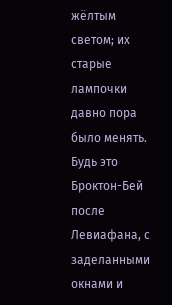жёлтым светом; их старые лампочки давно пора было менять. Будь это Броктон-Бей после Левиафана, с заделанными окнами и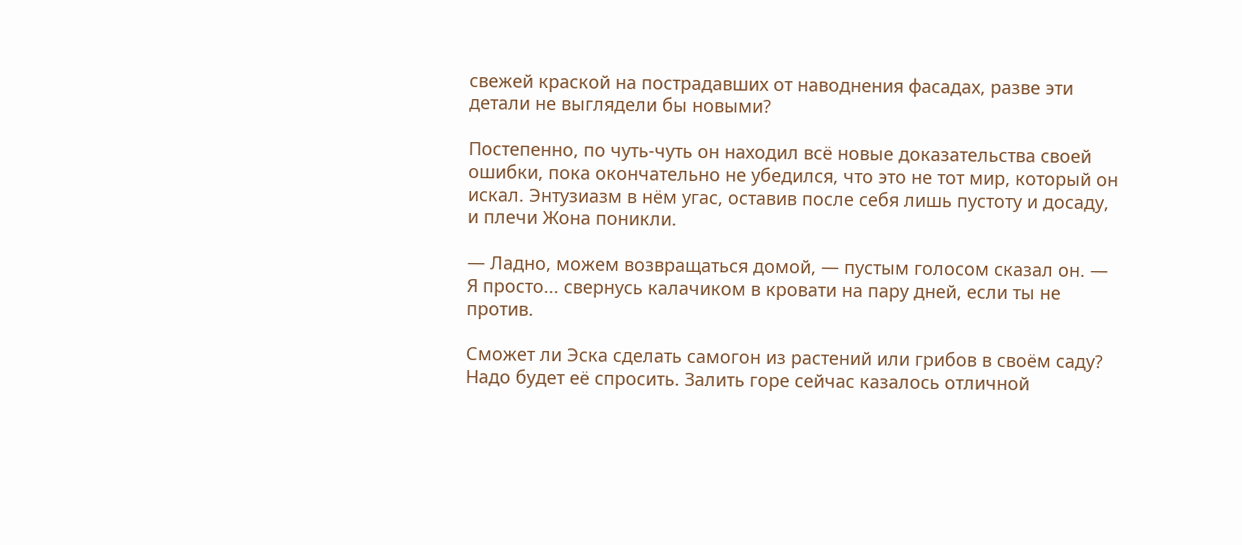свежей краской на пострадавших от наводнения фасадах, разве эти детали не выглядели бы новыми?

Постепенно, по чуть-чуть он находил всё новые доказательства своей ошибки, пока окончательно не убедился, что это не тот мир, который он искал. Энтузиазм в нём угас, оставив после себя лишь пустоту и досаду, и плечи Жона поникли.

— Ладно, можем возвращаться домой, — пустым голосом сказал он. — Я просто... свернусь калачиком в кровати на пару дней, если ты не против.

Сможет ли Эска сделать самогон из растений или грибов в своём саду? Надо будет её спросить. Залить горе сейчас казалось отличной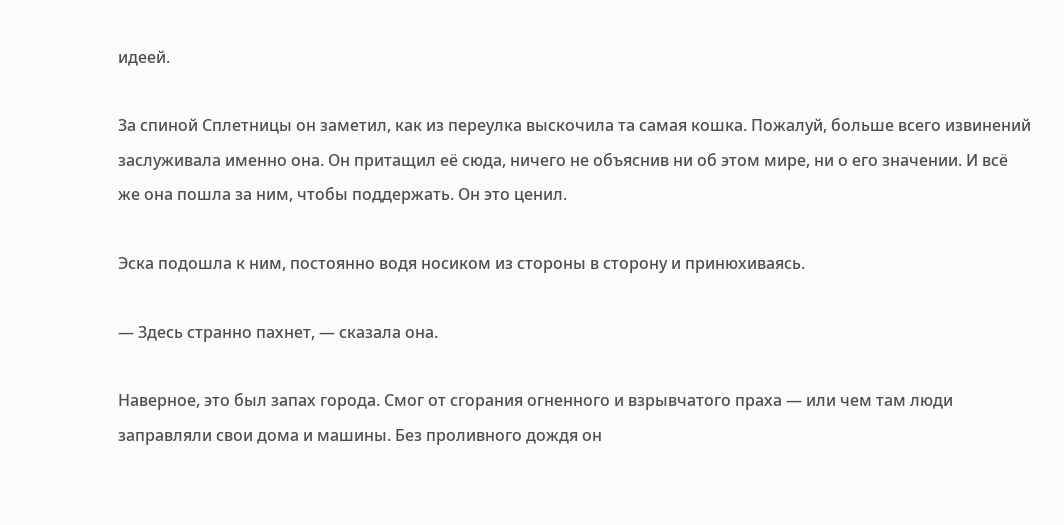идеей.

За спиной Сплетницы он заметил, как из переулка выскочила та самая кошка. Пожалуй, больше всего извинений заслуживала именно она. Он притащил её сюда, ничего не объяснив ни об этом мире, ни о его значении. И всё же она пошла за ним, чтобы поддержать. Он это ценил.

Эска подошла к ним, постоянно водя носиком из стороны в сторону и принюхиваясь.

— Здесь странно пахнет, — сказала она.

Наверное, это был запах города. Смог от сгорания огненного и взрывчатого праха — или чем там люди заправляли свои дома и машины. Без проливного дождя он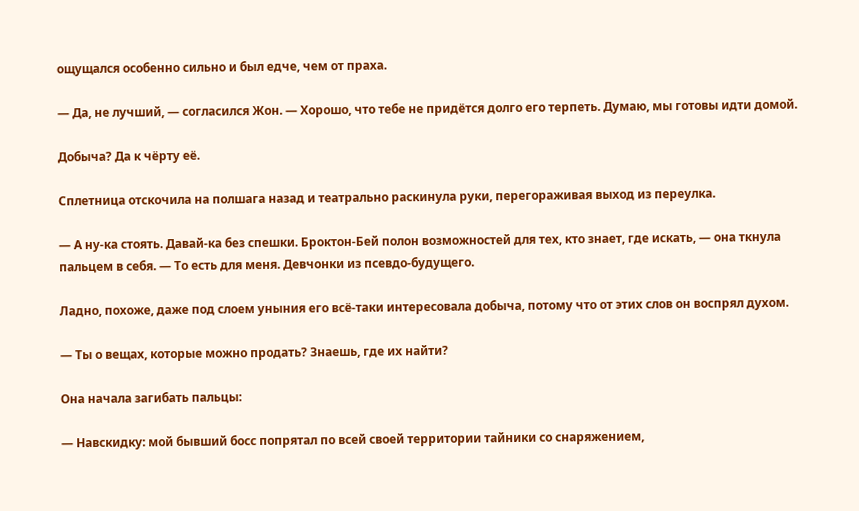ощущался особенно сильно и был едче, чем от праха.

— Да, не лучший, — согласился Жон. — Хорошо, что тебе не придётся долго его терпеть. Думаю, мы готовы идти домой.

Добыча? Да к чёрту её.

Сплетница отскочила на полшага назад и театрально раскинула руки, перегораживая выход из переулка.

— А ну-ка стоять. Давай-ка без спешки. Броктон-Бей полон возможностей для тех, кто знает, где искать, — она ткнула пальцем в себя. — То есть для меня. Девчонки из псевдо-будущего.

Ладно, похоже, даже под слоем уныния его всё-таки интересовала добыча, потому что от этих слов он воспрял духом.

— Ты о вещах, которые можно продать? Знаешь, где их найти?

Она начала загибать пальцы:

— Навскидку: мой бывший босс попрятал по всей своей территории тайники со снаряжением,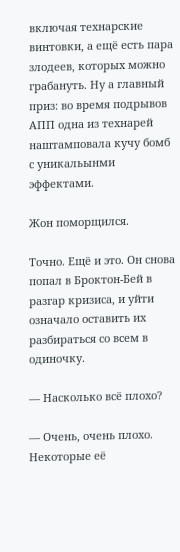включая технарские винтовки, а ещё есть пара злодеев, которых можно грабануть. Ну а главный приз: во время подрывов АПП одна из технарей наштамповала кучу бомб с уникальынми эффектами.

Жон поморщился.

Точно. Ещё и это. Он снова попал в Броктон-Бей в разгар кризиса, и уйти означало оставить их разбираться со всем в одиночку.

— Насколько всё плохо?

— Очень, очень плохо. Некоторые её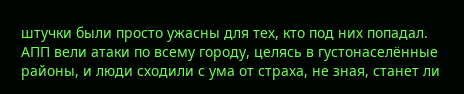штучки были просто ужасны для тех, кто под них попадал. АПП вели атаки по всему городу, целясь в густонаселённые районы, и люди сходили с ума от страха, не зная, станет ли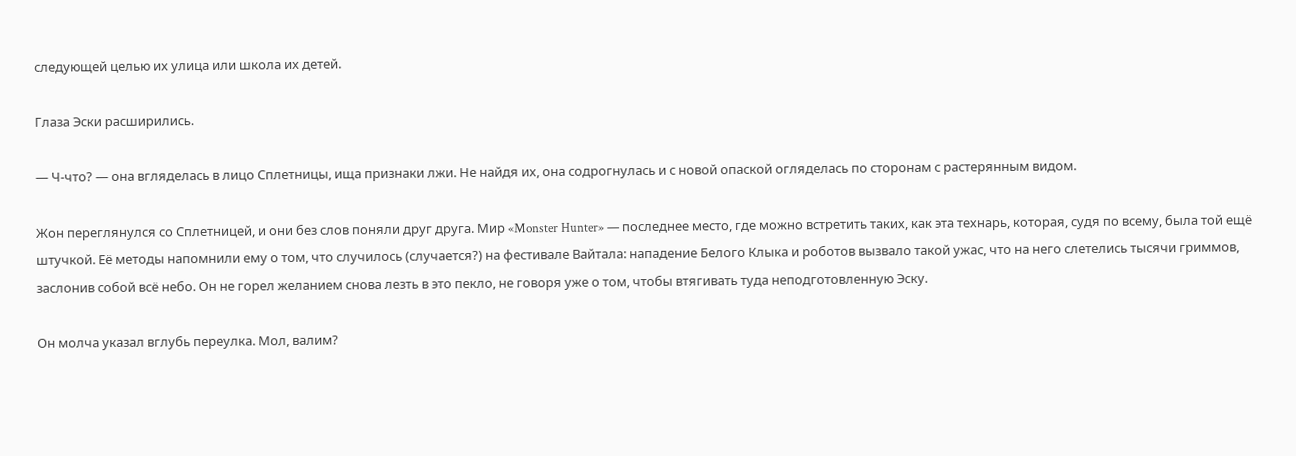следующей целью их улица или школа их детей.

Глаза Эски расширились.

— Ч-что? — она вгляделась в лицо Сплетницы, ища признаки лжи. Не найдя их, она содрогнулась и с новой опаской огляделась по сторонам с растерянным видом.

Жон переглянулся со Сплетницей, и они без слов поняли друг друга. Мир «Monster Hunter» — последнее место, где можно встретить таких, как эта технарь, которая, судя по всему, была той ещё штучкой. Её методы напомнили ему о том, что случилось (случается?) на фестивале Вайтала: нападение Белого Клыка и роботов вызвало такой ужас, что на него слетелись тысячи гриммов, заслонив собой всё небо. Он не горел желанием снова лезть в это пекло, не говоря уже о том, чтобы втягивать туда неподготовленную Эску.

Он молча указал вглубь переулка. Мол, валим?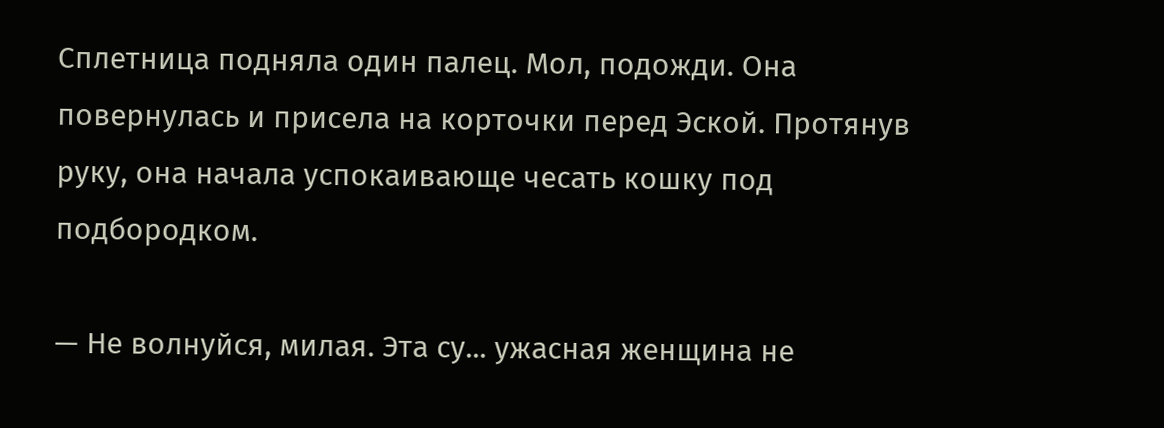Сплетница подняла один палец. Мол, подожди. Она повернулась и присела на корточки перед Эской. Протянув руку, она начала успокаивающе чесать кошку под подбородком.

— Не волнуйся, милая. Эта су... ужасная женщина не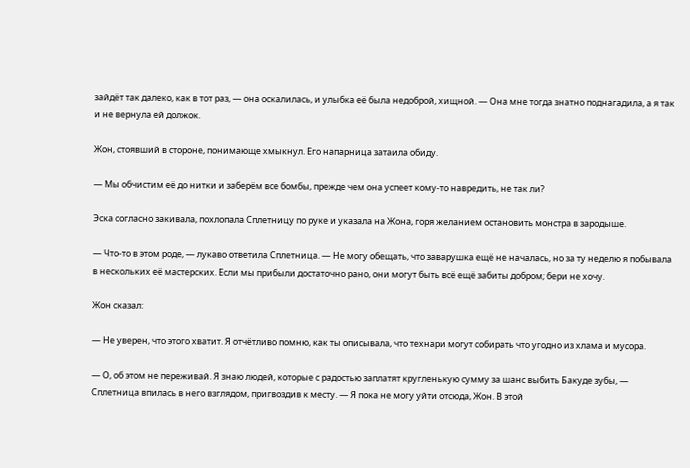зайдёт так далеко, как в тот раз, — она оскалилась, и улыбка её была недоброй, хищной. — Она мне тогда знатно поднагадила, а я так и не вернула ей должок.

Жон, стоявший в стороне, понимающе хмыкнул. Его напарница затаила обиду.

— Мы обчистим её до нитки и заберём все бомбы, прежде чем она успеет кому-то навредить, не так ли?

Эска согласно закивала, похлопала Сплетницу по руке и указала на Жона, горя желанием остановить монстра в зародыше.

— Что-то в этом роде, — лукаво ответила Сплетница. — Не могу обещать, что заварушка ещё не началась, но за ту неделю я побывала в нескольких её мастерских. Если мы прибыли достаточно рано, они могут быть всё ещё забиты добром; бери не хочу.

Жон сказал:

— Не уверен, что этого хватит. Я отчётливо помню, как ты описывала, что технари могут собирать что угодно из хлама и мусора.

— О, об этом не переживай. Я знаю людей, которые с радостью заплатят кругленькую сумму за шанс выбить Бакуде зубы, — Сплетница впилась в него взглядом, пригвоздив к месту. — Я пока не могу уйти отсюда, Жон. В этой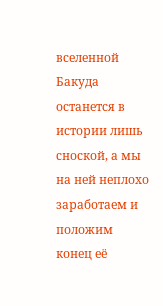вселенной Бакуда останется в истории лишь сноской, а мы на ней неплохо заработаем и положим конец её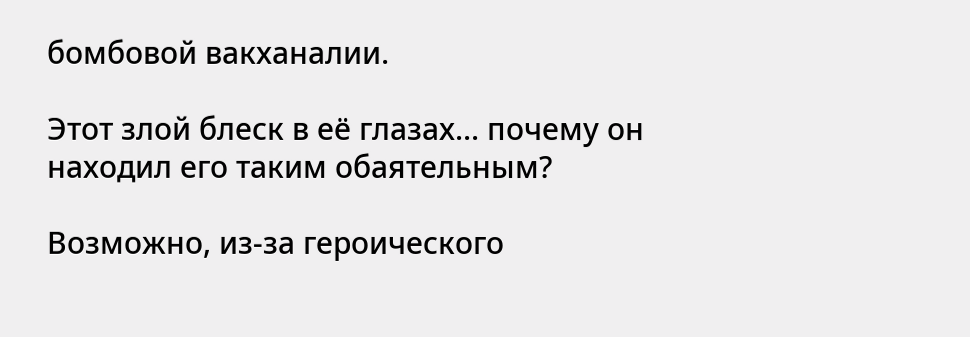бомбовой вакханалии.

Этот злой блеск в её глазах... почему он находил его таким обаятельным?

Возможно, из-за героического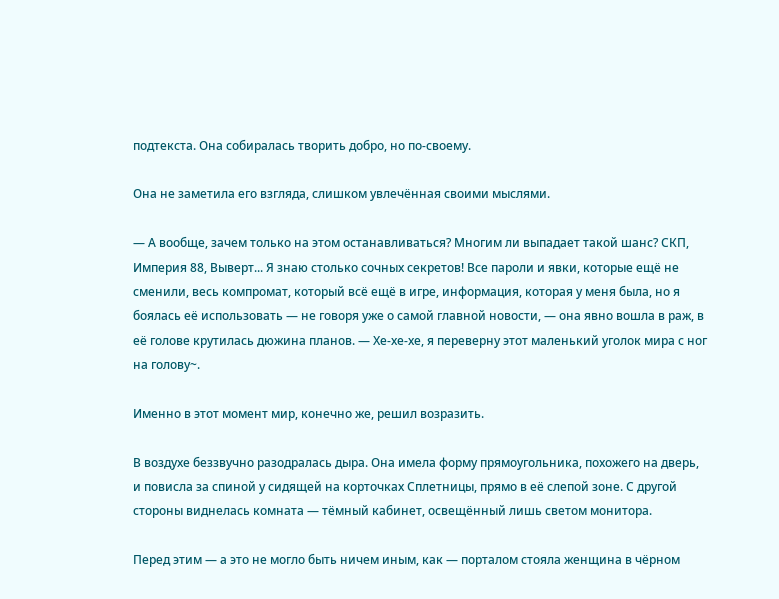подтекста. Она собиралась творить добро, но по-своему.

Она не заметила его взгляда, слишком увлечённая своими мыслями.

— А вообще, зачем только на этом останавливаться? Многим ли выпадает такой шанс? СКП, Империя 88, Выверт... Я знаю столько сочных секретов! Все пароли и явки, которые ещё не сменили, весь компромат, который всё ещё в игре, информация, которая у меня была, но я боялась её использовать — не говоря уже о самой главной новости, — она явно вошла в раж, в её голове крутилась дюжина планов. — Хе-хе-хе, я переверну этот маленький уголок мира с ног на голову~.

Именно в этот момент мир, конечно же, решил возразить.

В воздухе беззвучно разодралась дыра. Она имела форму прямоугольника, похожего на дверь, и повисла за спиной у сидящей на корточках Сплетницы, прямо в её слепой зоне. С другой стороны виднелась комната — тёмный кабинет, освещённый лишь светом монитора.

Перед этим — а это не могло быть ничем иным, как — порталом стояла женщина в чёрном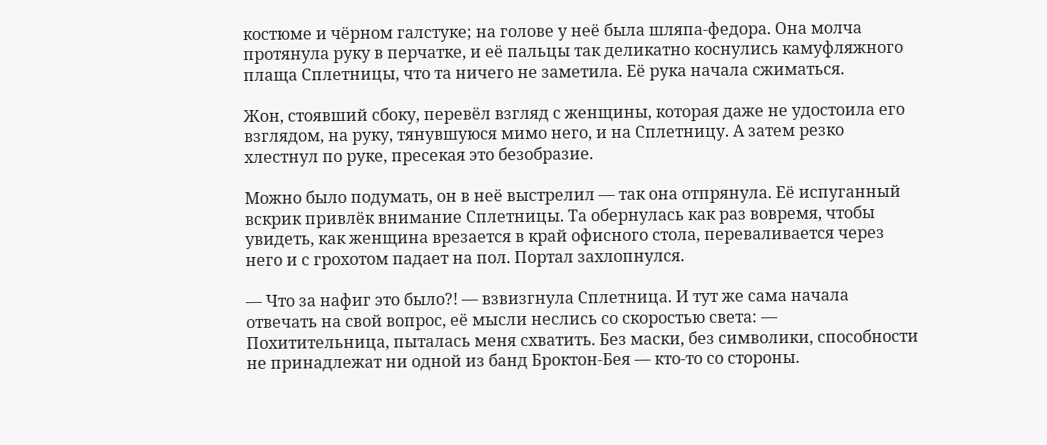костюме и чёрном галстуке; на голове у неё была шляпа-федора. Она молча протянула руку в перчатке, и её пальцы так деликатно коснулись камуфляжного плаща Сплетницы, что та ничего не заметила. Её рука начала сжиматься.

Жон, стоявший сбоку, перевёл взгляд с женщины, которая даже не удостоила его взглядом, на руку, тянувшуюся мимо него, и на Сплетницу. А затем резко хлестнул по руке, пресекая это безобразие.

Можно было подумать, он в неё выстрелил — так она отпрянула. Её испуганный вскрик привлёк внимание Сплетницы. Та обернулась как раз вовремя, чтобы увидеть, как женщина врезается в край офисного стола, переваливается через него и с грохотом падает на пол. Портал захлопнулся.

— Что за нафиг это было?! — взвизгнула Сплетница. И тут же сама начала отвечать на свой вопрос, её мысли неслись со скоростью света: — Похитительница, пыталась меня схватить. Без маски, без символики, способности не принадлежат ни одной из банд Броктон-Бея — кто-то со стороны.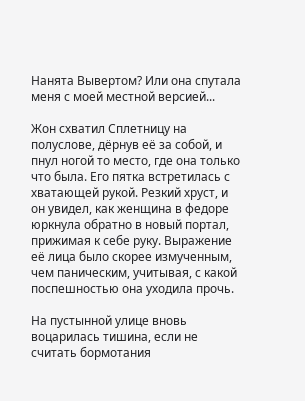Нанята Вывертом? Или она спутала меня с моей местной версией...

Жон схватил Сплетницу на полуслове, дёрнув её за собой, и пнул ногой то место, где она только что была. Его пятка встретилась с хватающей рукой. Резкий хруст, и он увидел, как женщина в федоре юркнула обратно в новый портал, прижимая к себе руку. Выражение её лица было скорее измученным, чем паническим, учитывая, с какой поспешностью она уходила прочь.

На пустынной улице вновь воцарилась тишина, если не считать бормотания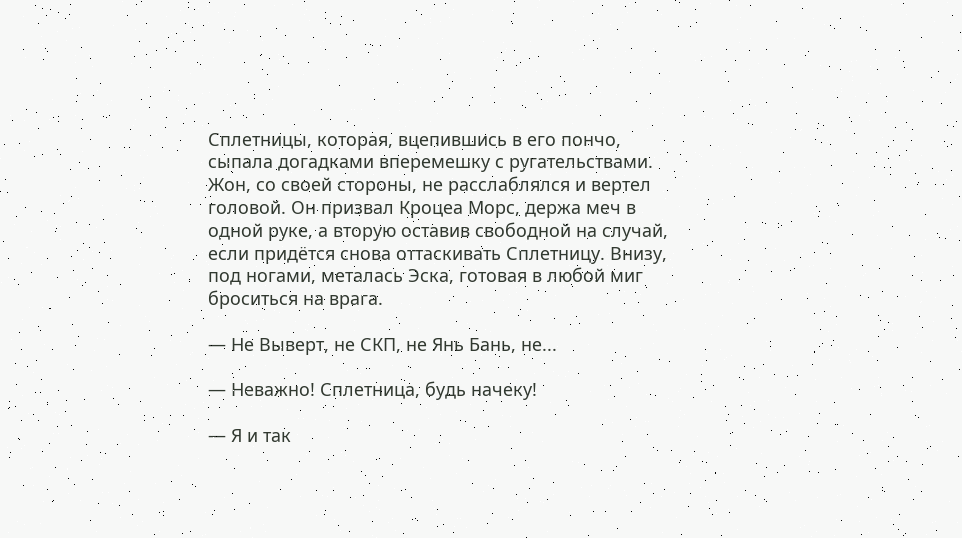Сплетницы, которая, вцепившись в его пончо, сыпала догадками вперемешку с ругательствами. Жон, со своей стороны, не расслаблялся и вертел головой. Он призвал Кроцеа Морс, держа меч в одной руке, а вторую оставив свободной на случай, если придётся снова оттаскивать Сплетницу. Внизу, под ногами, металась Эска, готовая в любой миг броситься на врага.

— Не Выверт, не СКП, не Янь Бань, не...

— Неважно! Сплетница, будь начеку!

— Я и так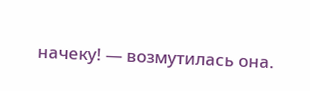начеку! — возмутилась она.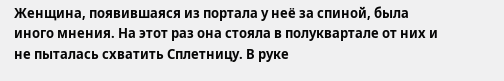Женщина, появившаяся из портала у неё за спиной, была иного мнения. На этот раз она стояла в полуквартале от них и не пыталась схватить Сплетницу. В руке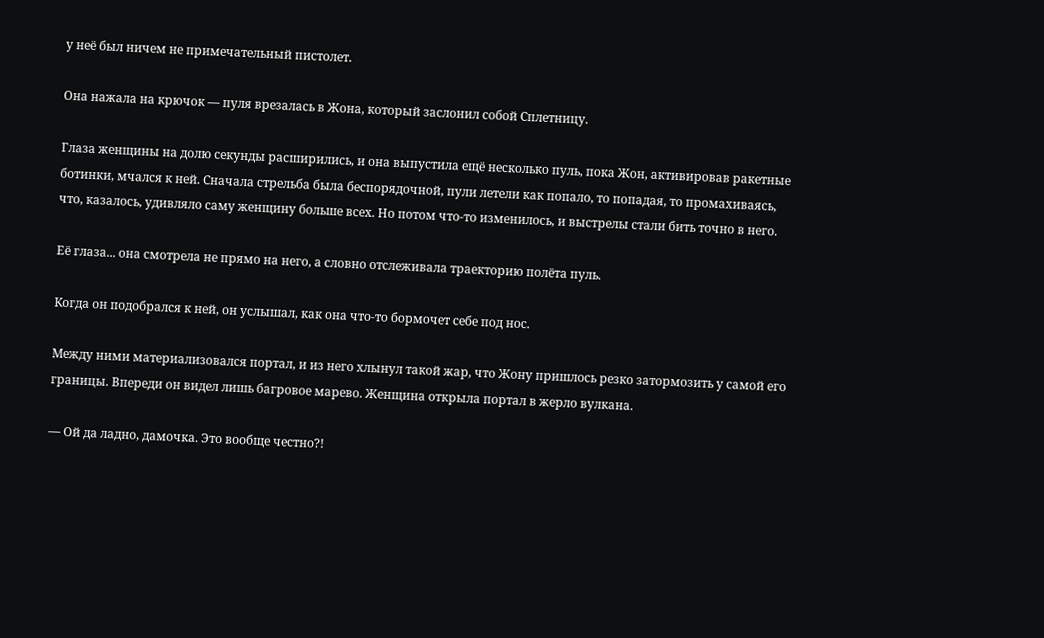у неё был ничем не примечательный пистолет.

Она нажала на крючок — пуля врезалась в Жона, который заслонил собой Сплетницу.

Глаза женщины на долю секунды расширились, и она выпустила ещё несколько пуль, пока Жон, активировав ракетные ботинки, мчался к ней. Сначала стрельба была беспорядочной, пули летели как попало, то попадая, то промахиваясь, что, казалось, удивляло саму женщину больше всех. Но потом что-то изменилось, и выстрелы стали бить точно в него.

Её глаза... она смотрела не прямо на него, а словно отслеживала траекторию полёта пуль.

Когда он подобрался к ней, он услышал, как она что-то бормочет себе под нос.

Между ними материализовался портал, и из него хлынул такой жар, что Жону пришлось резко затормозить у самой его границы. Впереди он видел лишь багровое марево. Женщина открыла портал в жерло вулкана.

— Ой да ладно, дамочка. Это вообще честно?!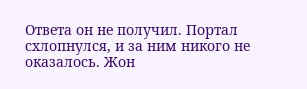Ответа он не получил. Портал схлопнулся, и за ним никого не оказалось. Жон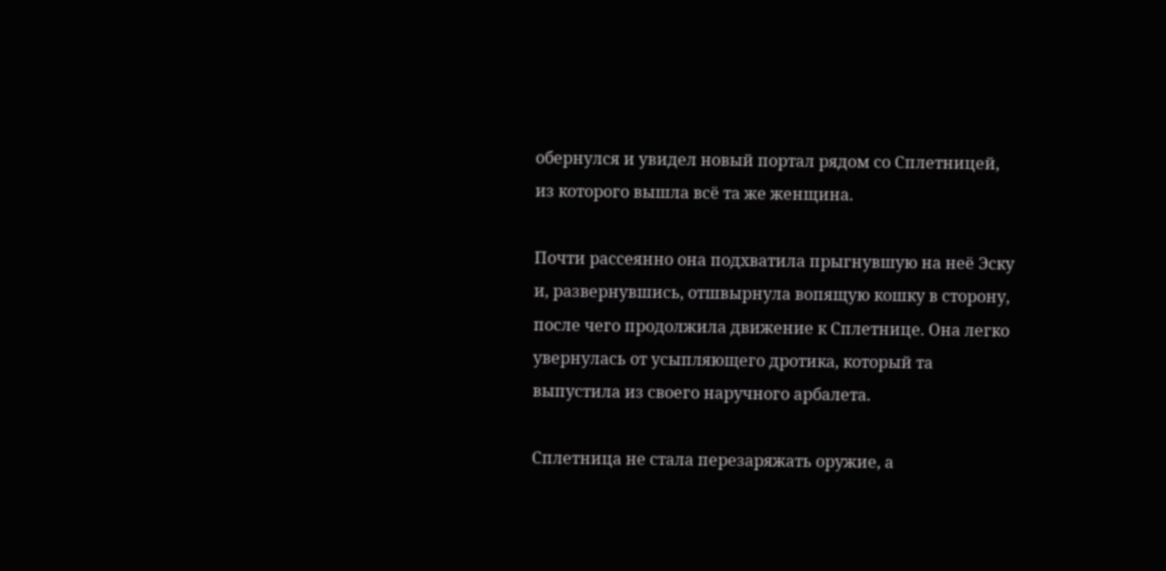обернулся и увидел новый портал рядом со Сплетницей, из которого вышла всё та же женщина.

Почти рассеянно она подхватила прыгнувшую на неё Эску и, развернувшись, отшвырнула вопящую кошку в сторону, после чего продолжила движение к Сплетнице. Она легко увернулась от усыпляющего дротика, который та выпустила из своего наручного арбалета.

Сплетница не стала перезаряжать оружие, а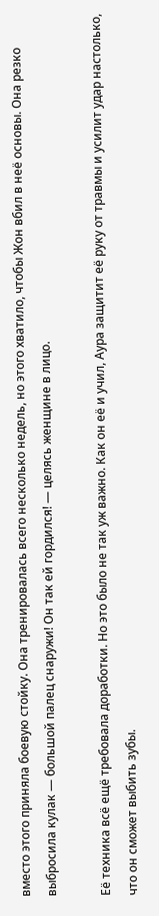вместо этого приняла боевую стойку. Она тренировалась всего несколько недель, но этого хватило, чтобы Жон вбил в неё основы. Она резко выбросила кулак — большой палец снаружи! Он так ей гордился! — целясь женщине в лицо.

Её техника всё ещё требовала доработки. Но это было не так уж важно. Как он её и учил, Аура защитит её руку от травмы и усилит удар настолько, что он сможет выбить зубы.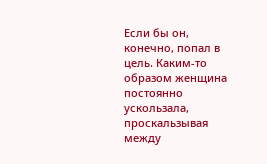Если бы он, конечно, попал в цель. Каким-то образом женщина постоянно ускользала, проскальзывая между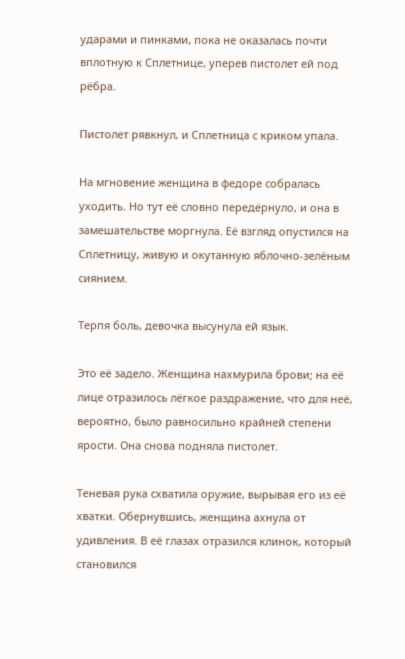ударами и пинками, пока не оказалась почти вплотную к Сплетнице, уперев пистолет ей под рёбра.

Пистолет рявкнул, и Сплетница с криком упала.

На мгновение женщина в федоре собралась уходить. Но тут её словно передёрнуло, и она в замешательстве моргнула. Её взгляд опустился на Сплетницу, живую и окутанную яблочно-зелёным сиянием.

Терпя боль, девочка высунула ей язык.

Это её задело. Женщина нахмурила брови; на её лице отразилось лёгкое раздражение, что для неё, вероятно, было равносильно крайней степени ярости. Она снова подняла пистолет.

Теневая рука схватила оружие, вырывая его из её хватки. Обернувшись, женщина ахнула от удивления. В её глазах отразился клинок, который становился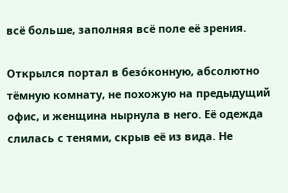всё больше, заполняя всё поле её зрения.

Открылся портал в безóконную, абсолютно тёмную комнату, не похожую на предыдущий офис, и женщина нырнула в него. Её одежда слилась с тенями, скрыв её из вида. Не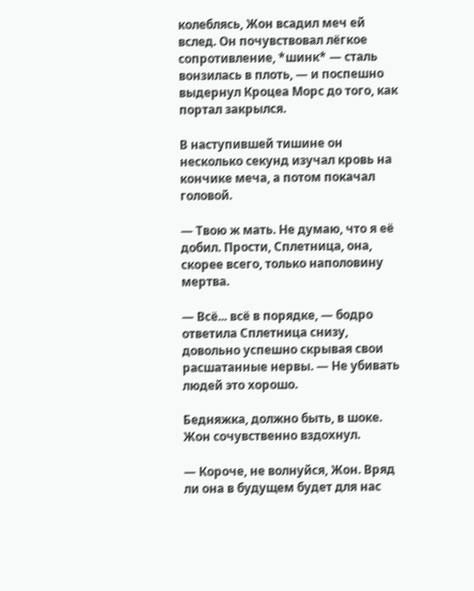колеблясь, Жон всадил меч ей вслед. Он почувствовал лёгкое сопротивление, *шинк* — сталь вонзилась в плоть, — и поспешно выдернул Кроцеа Морс до того, как портал закрылся.

В наступившей тишине он несколько секунд изучал кровь на кончике меча, а потом покачал головой.

— Твою ж мать. Не думаю, что я её добил. Прости, Сплетница, она, скорее всего, только наполовину мертва.

— Всё... всё в порядке, — бодро ответила Сплетница снизу, довольно успешно скрывая свои расшатанные нервы. — Не убивать людей это хорошо.

Бедняжка, должно быть, в шоке. Жон сочувственно вздохнул.

— Короче, не волнуйся, Жон. Вряд ли она в будущем будет для нас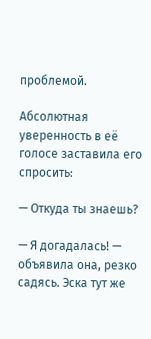проблемой.

Абсолютная уверенность в её голосе заставила его спросить:

— Откуда ты знаешь?

— Я догадалась! — объявила она, резко садясь. Эска тут же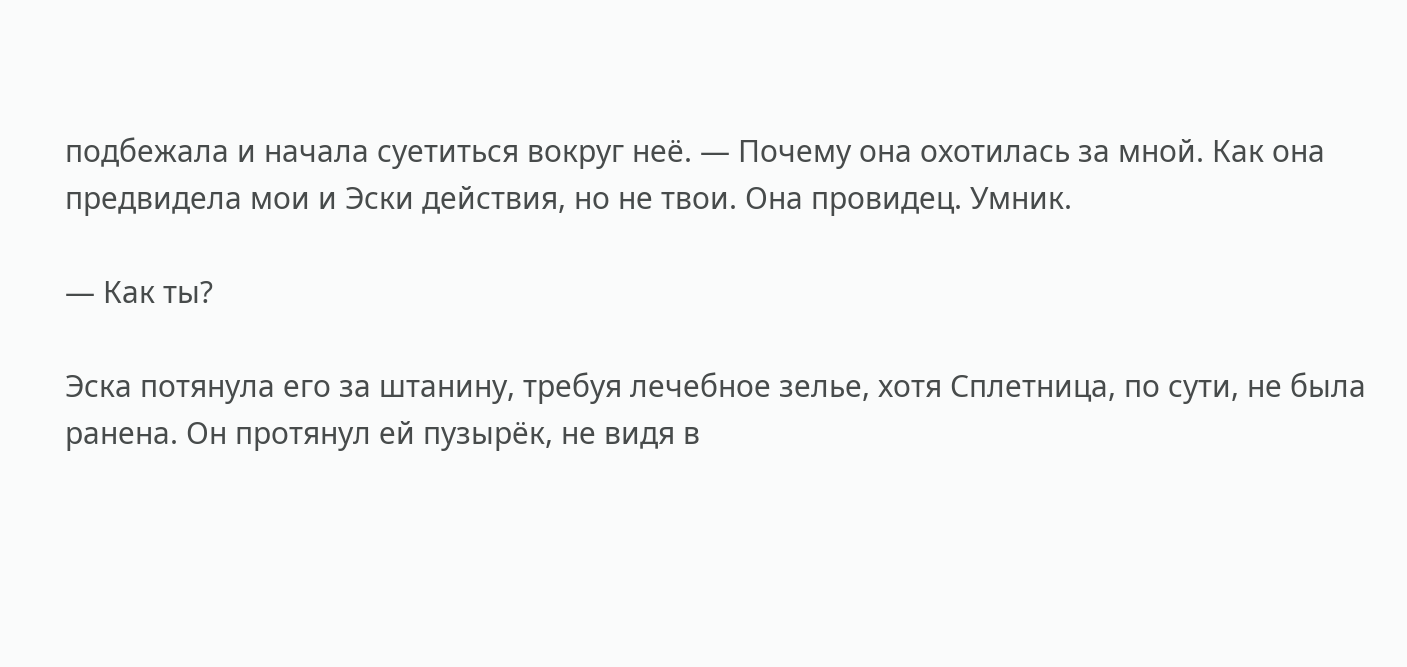подбежала и начала суетиться вокруг неё. — Почему она охотилась за мной. Как она предвидела мои и Эски действия, но не твои. Она провидец. Умник.

— Как ты?

Эска потянула его за штанину, требуя лечебное зелье, хотя Сплетница, по сути, не была ранена. Он протянул ей пузырёк, не видя в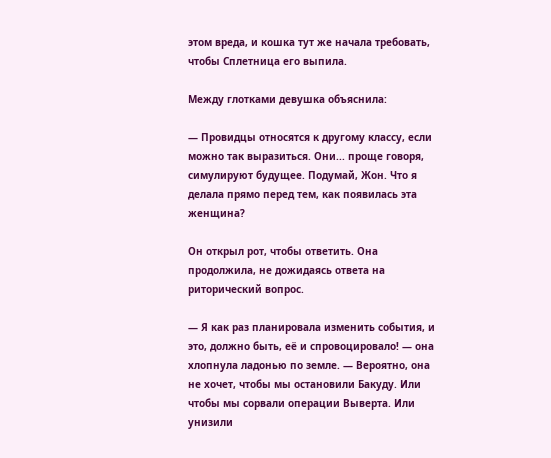этом вреда, и кошка тут же начала требовать, чтобы Сплетница его выпила.

Между глотками девушка объяснила:

— Провидцы относятся к другому классу, если можно так выразиться. Они... проще говоря, симулируют будущее. Подумай, Жон. Что я делала прямо перед тем, как появилась эта женщина?

Он открыл рот, чтобы ответить. Она продолжила, не дожидаясь ответа на риторический вопрос.

— Я как раз планировала изменить события, и это, должно быть, её и спровоцировало! — она хлопнула ладонью по земле. — Вероятно, она не хочет, чтобы мы остановили Бакуду. Или чтобы мы сорвали операции Выверта. Или унизили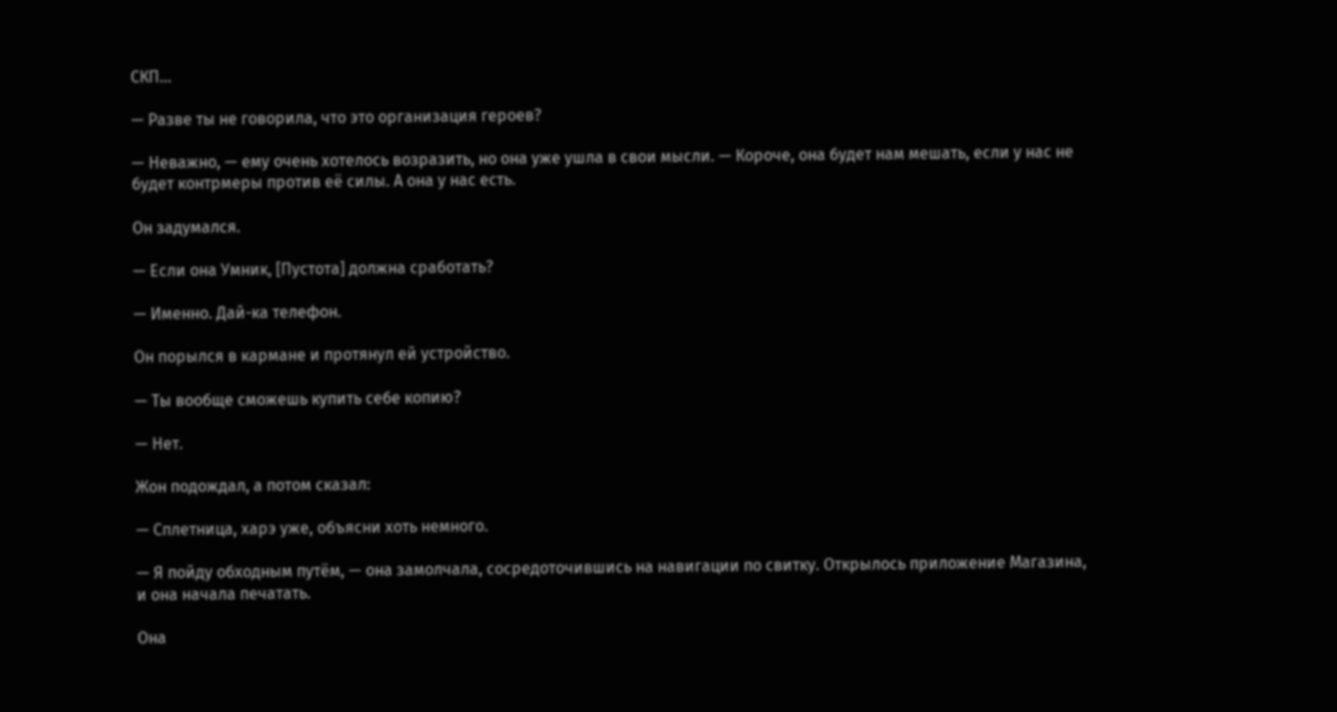СКП...

— Разве ты не говорила, что это организация героев?

— Неважно, — ему очень хотелось возразить, но она уже ушла в свои мысли. — Короче, она будет нам мешать, если у нас не будет контрмеры против её силы. А она у нас есть.

Он задумался.

— Если она Умник, [Пустота] должна сработать?

— Именно. Дай-ка телефон.

Он порылся в кармане и протянул ей устройство.

— Ты вообще сможешь купить себе копию?

— Нет.

Жон подождал, а потом сказал:

— Сплетница, харэ уже, объясни хоть немного.

— Я пойду обходным путём, — она замолчала, сосредоточившись на навигации по свитку. Открылось приложение Магазина, и она начала печатать.

Она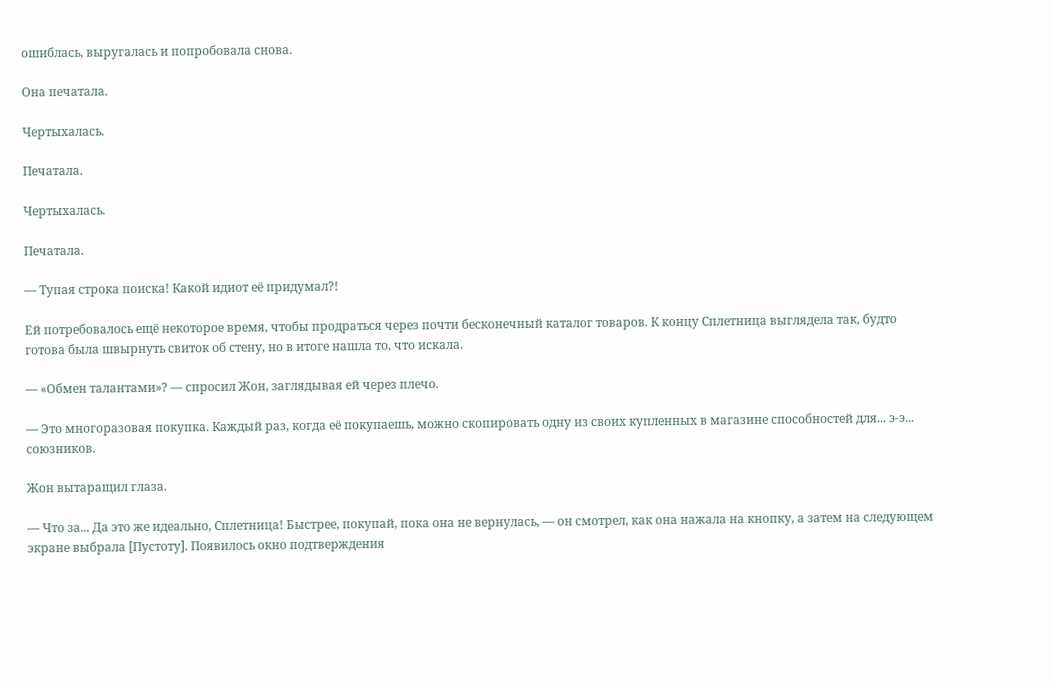ошиблась, выругалась и попробовала снова.

Она печатала.

Чертыхалась.

Печатала.

Чертыхалась.

Печатала.

— Тупая строка поиска! Какой идиот её придумал?!

Ей потребовалось ещё некоторое время, чтобы продраться через почти бесконечный каталог товаров. К концу Сплетница выглядела так, будто готова была швырнуть свиток об стену, но в итоге нашла то, что искала.

— «Обмен талантами»? — спросил Жон, заглядывая ей через плечо.

— Это многоразовая покупка. Каждый раз, когда её покупаешь, можно скопировать одну из своих купленных в магазине способностей для... э-э... союзников.

Жон вытаращил глаза.

— Что за... Да это же идеально, Сплетница! Быстрее, покупай, пока она не вернулась, — он смотрел, как она нажала на кнопку, а затем на следующем экране выбрала [Пустоту]. Появилось окно подтверждения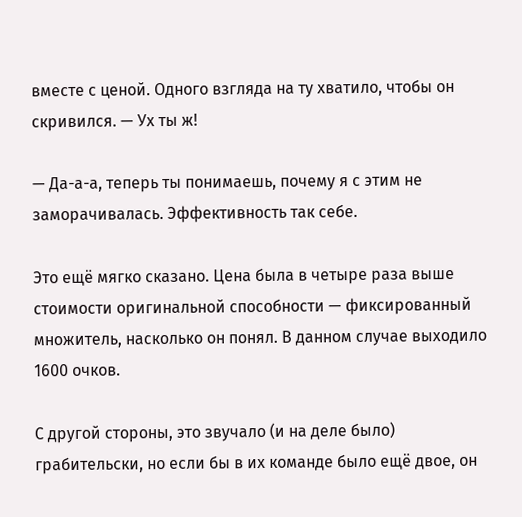вместе с ценой. Одного взгляда на ту хватило, чтобы он скривился. — Ух ты ж!

— Да-а-а, теперь ты понимаешь, почему я с этим не заморачивалась. Эффективность так себе.

Это ещё мягко сказано. Цена была в четыре раза выше стоимости оригинальной способности — фиксированный множитель, насколько он понял. В данном случае выходило 1600 очков.

С другой стороны, это звучало (и на деле было) грабительски, но если бы в их команде было ещё двое, он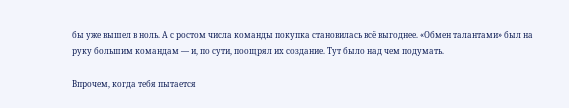бы уже вышел в ноль. А с ростом числа команды покупка становилась всё выгоднее. «Обмен талантами» был на руку большим командам — и, по сути, поощрял их создание. Тут было над чем подумать.

Впрочем, когда тебя пытается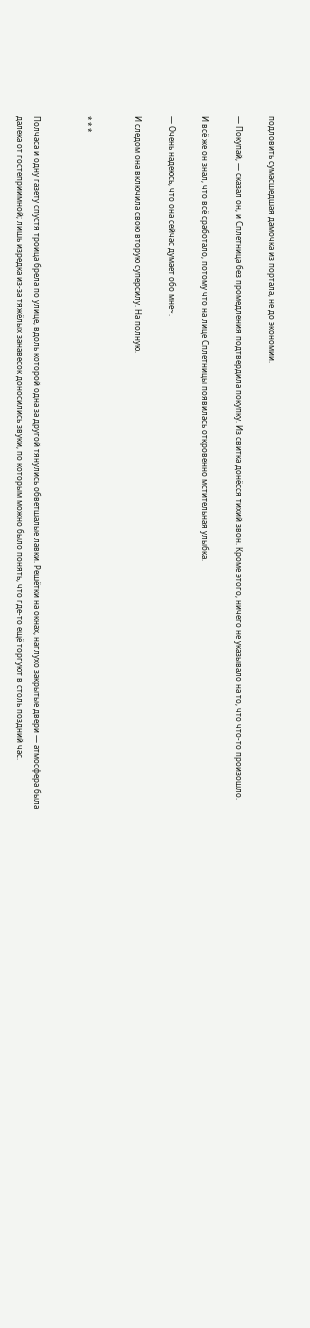подловить сумасшедшая дамочка из портала, не до экономии.

— Покупай, — сказал он, и Сплетница без промедления подтвердила покупку. Из свитка донёсся тихий звон. Кроме этого, ничего не указывало на то, что что-то произошло.

И всё же он знал, что всё сработало, потому что на лице Сплетницы появилась откровенно мстительная улыбка.

— Очень надеюсь, что она сейчас думает обо мне~.

И следом она включила свою вторую суперсилу. На полную.


* * *


Полчаса и одну газету спустя троица брела по улице, вдоль которой одна за другой тянулись обветшалые лавки. Решётки на окнах, наглухо закрытые двери — атмосфера была далека от гостеприимной; лишь изредка из-за тяжёлых занавесок доносились звуки, по которым можно было понять, что где-то ещё торгуют в столь поздний час.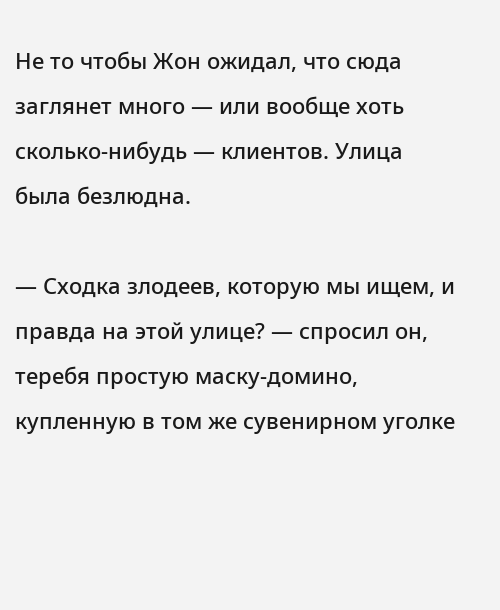Не то чтобы Жон ожидал, что сюда заглянет много — или вообще хоть сколько-нибудь — клиентов. Улица была безлюдна.

— Сходка злодеев, которую мы ищем, и правда на этой улице? — спросил он, теребя простую маску-домино, купленную в том же сувенирном уголке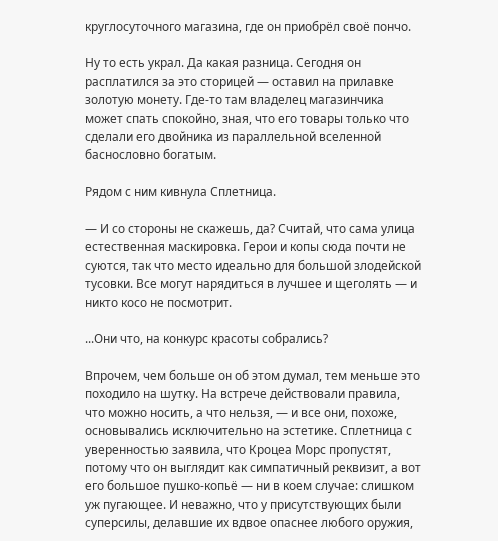круглосуточного магазина, где он приобрёл своё пончо.

Ну то есть украл. Да какая разница. Сегодня он расплатился за это сторицей — оставил на прилавке золотую монету. Где-то там владелец магазинчика может спать спокойно, зная, что его товары только что сделали его двойника из параллельной вселенной баснословно богатым.

Рядом с ним кивнула Сплетница.

— И со стороны не скажешь, да? Считай, что сама улица естественная маскировка. Герои и копы сюда почти не суются, так что место идеально для большой злодейской тусовки. Все могут нарядиться в лучшее и щеголять — и никто косо не посмотрит.

...Они что, на конкурс красоты собрались?

Впрочем, чем больше он об этом думал, тем меньше это походило на шутку. На встрече действовали правила, что можно носить, а что нельзя, — и все они, похоже, основывались исключительно на эстетике. Сплетница с уверенностью заявила, что Кроцеа Морс пропустят, потому что он выглядит как симпатичный реквизит, а вот его большое пушко-копьё — ни в коем случае: слишком уж пугающее. И неважно, что у присутствующих были суперсилы, делавшие их вдвое опаснее любого оружия,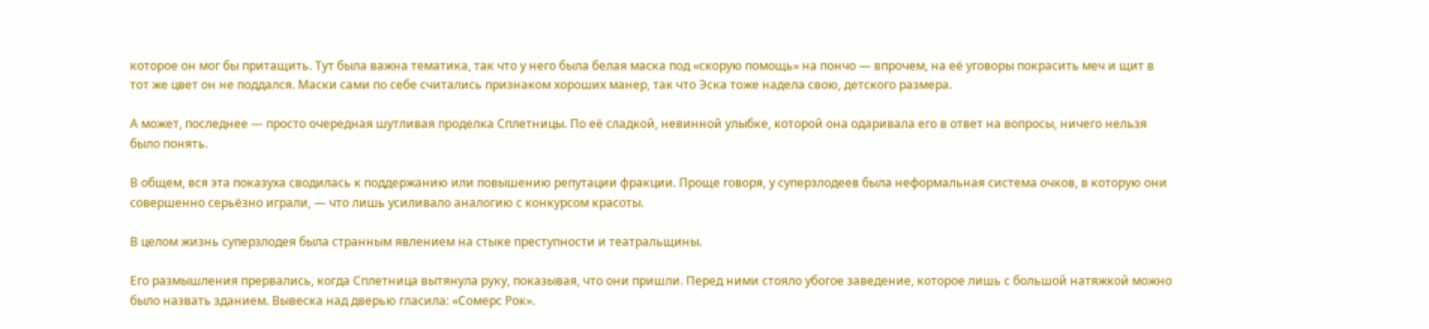которое он мог бы притащить. Тут была важна тематика, так что у него была белая маска под «скорую помощь» на пончо — впрочем, на её уговоры покрасить меч и щит в тот же цвет он не поддался. Маски сами по себе считались признаком хороших манер, так что Эска тоже надела свою, детского размера.

А может, последнее — просто очередная шутливая проделка Сплетницы. По её сладкой, невинной улыбке, которой она одаривала его в ответ на вопросы, ничего нельзя было понять.

В общем, вся эта показуха сводилась к поддержанию или повышению репутации фракции. Проще говоря, у суперзлодеев была неформальная система очков, в которую они совершенно серьёзно играли, — что лишь усиливало аналогию с конкурсом красоты.

В целом жизнь суперзлодея была странным явлением на стыке преступности и театральщины.

Его размышления прервались, когда Сплетница вытянула руку, показывая, что они пришли. Перед ними стояло убогое заведение, которое лишь с большой натяжкой можно было назвать зданием. Вывеска над дверью гласила: «Сомерс Рок».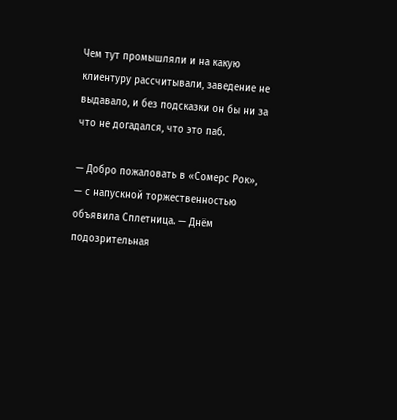Чем тут промышляли и на какую клиентуру рассчитывали, заведение не выдавало, и без подсказки он бы ни за что не догадался, что это паб.

— Добро пожаловать в «Сомерс Рок», — с напускной торжественностью объявила Сплетница. — Днём подозрительная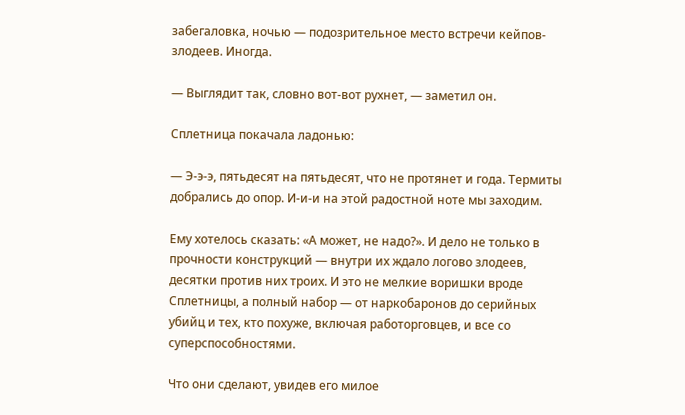забегаловка, ночью — подозрительное место встречи кейпов-злодеев. Иногда.

— Выглядит так, словно вот-вот рухнет, — заметил он.

Сплетница покачала ладонью:

— Э-э-э, пятьдесят на пятьдесят, что не протянет и года. Термиты добрались до опор. И-и-и на этой радостной ноте мы заходим.

Ему хотелось сказать: «А может, не надо?». И дело не только в прочности конструкций — внутри их ждало логово злодеев, десятки против них троих. И это не мелкие воришки вроде Сплетницы, а полный набор — от наркобаронов до серийных убийц и тех, кто похуже, включая работорговцев, и все со суперспособностями.

Что они сделают, увидев его милое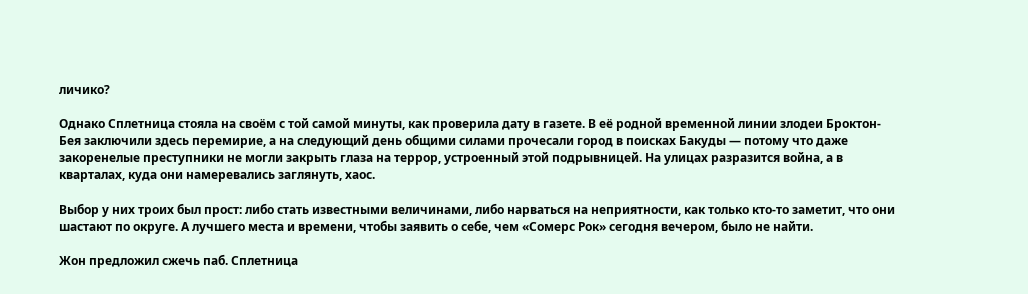личико?

Однако Сплетница стояла на своём с той самой минуты, как проверила дату в газете. В её родной временной линии злодеи Броктон-Бея заключили здесь перемирие, а на следующий день общими силами прочесали город в поисках Бакуды — потому что даже закоренелые преступники не могли закрыть глаза на террор, устроенный этой подрывницей. На улицах разразится война, а в кварталах, куда они намеревались заглянуть, хаос.

Выбор у них троих был прост: либо стать известными величинами, либо нарваться на неприятности, как только кто-то заметит, что они шастают по округе. А лучшего места и времени, чтобы заявить о себе, чем «Сомерс Рок» сегодня вечером, было не найти.

Жон предложил сжечь паб. Сплетница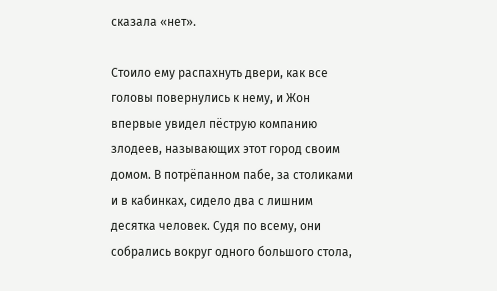сказала «нет».

Стоило ему распахнуть двери, как все головы повернулись к нему, и Жон впервые увидел пёструю компанию злодеев, называющих этот город своим домом. В потрёпанном пабе, за столиками и в кабинках, сидело два с лишним десятка человек. Судя по всему, они собрались вокруг одного большого стола,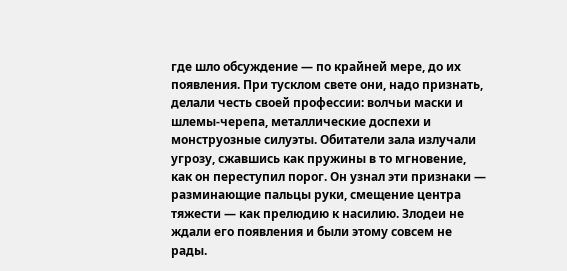где шло обсуждение — по крайней мере, до их появления. При тусклом свете они, надо признать, делали честь своей профессии: волчьи маски и шлемы-черепа, металлические доспехи и монструозные силуэты. Обитатели зала излучали угрозу, сжавшись как пружины в то мгновение, как он переступил порог. Он узнал эти признаки — разминающие пальцы руки, смещение центра тяжести — как прелюдию к насилию. Злодеи не ждали его появления и были этому совсем не рады.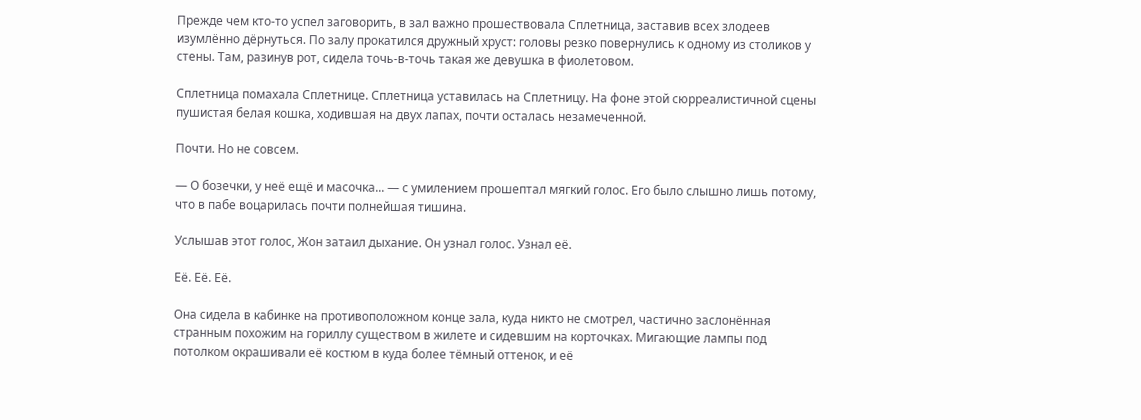Прежде чем кто-то успел заговорить, в зал важно прошествовала Сплетница, заставив всех злодеев изумлённо дёрнуться. По залу прокатился дружный хруст: головы резко повернулись к одному из столиков у стены. Там, разинув рот, сидела точь-в-точь такая же девушка в фиолетовом.

Сплетница помахала Сплетнице. Сплетница уставилась на Сплетницу. На фоне этой сюрреалистичной сцены пушистая белая кошка, ходившая на двух лапах, почти осталась незамеченной.

Почти. Но не совсем.

— О бозечки, у неё ещё и масочка... — с умилением прошептал мягкий голос. Его было слышно лишь потому, что в пабе воцарилась почти полнейшая тишина.

Услышав этот голос, Жон затаил дыхание. Он узнал голос. Узнал её.

Её. Её. Её.

Она сидела в кабинке на противоположном конце зала, куда никто не смотрел, частично заслонённая странным похожим на гориллу существом в жилете и сидевшим на корточках. Мигающие лампы под потолком окрашивали её костюм в куда более тёмный оттенок, и её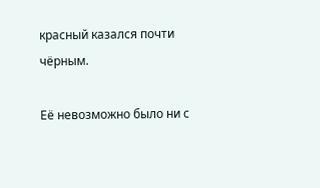красный казался почти чёрным.

Её невозможно было ни с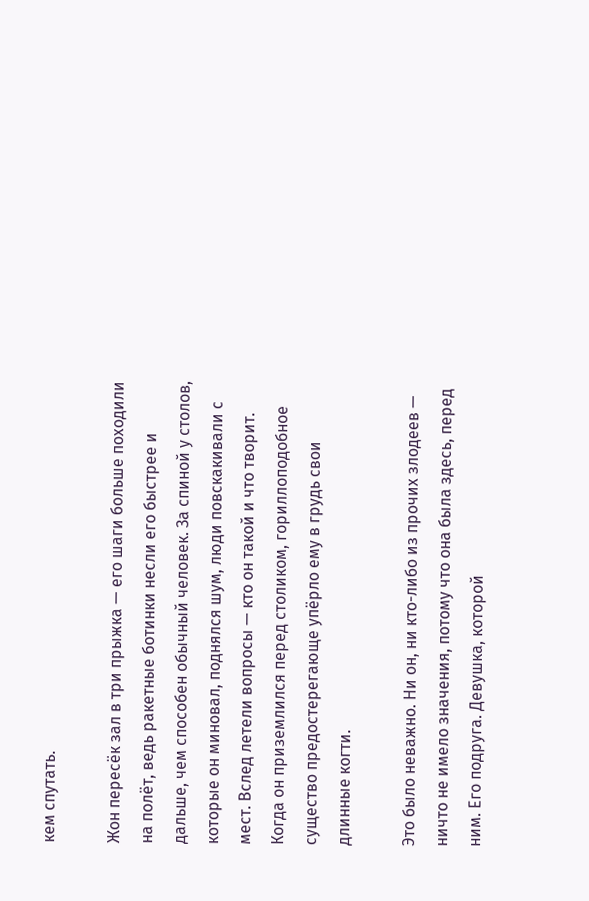кем спутать.

Жон пересёк зал в три прыжка — его шаги больше походили на полёт, ведь ракетные ботинки несли его быстрее и дальше, чем способен обычный человек. За спиной у столов, которые он миновал, поднялся шум, люди повскакивали с мест. Вслед летели вопросы — кто он такой и что творит. Когда он приземлился перед столиком, гориллоподобное существо предостерегающе упёрло ему в грудь свои длинные когти.

Это было неважно. Ни он, ни кто-либо из прочих злодеев — ничто не имело значения, потому что она была здесь, перед ним. Его подруга. Девушка, которой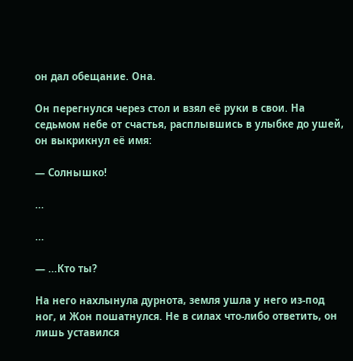он дал обещание. Она.

Он перегнулся через стол и взял её руки в свои. На седьмом небе от счастья, расплывшись в улыбке до ушей, он выкрикнул её имя:

— Солнышко!

...

...

— ...Кто ты?

На него нахлынула дурнота, земля ушла у него из-под ног, и Жон пошатнулся. Не в силах что-либо ответить, он лишь уставился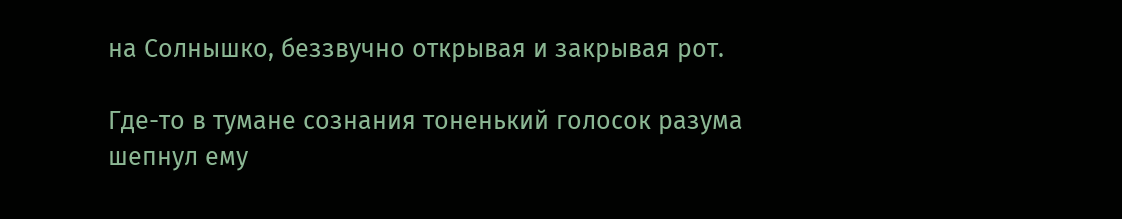на Солнышко, беззвучно открывая и закрывая рот.

Где-то в тумане сознания тоненький голосок разума шепнул ему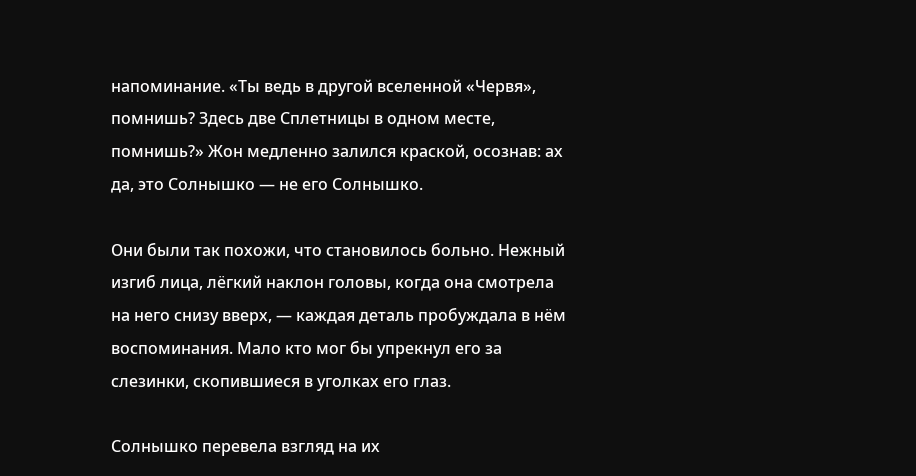напоминание. «Ты ведь в другой вселенной «Червя», помнишь? Здесь две Сплетницы в одном месте, помнишь?» Жон медленно залился краской, осознав: ах да, это Солнышко — не его Солнышко.

Они были так похожи, что становилось больно. Нежный изгиб лица, лёгкий наклон головы, когда она смотрела на него снизу вверх, — каждая деталь пробуждала в нём воспоминания. Мало кто мог бы упрекнул его за слезинки, скопившиеся в уголках его глаз.

Солнышко перевела взгляд на их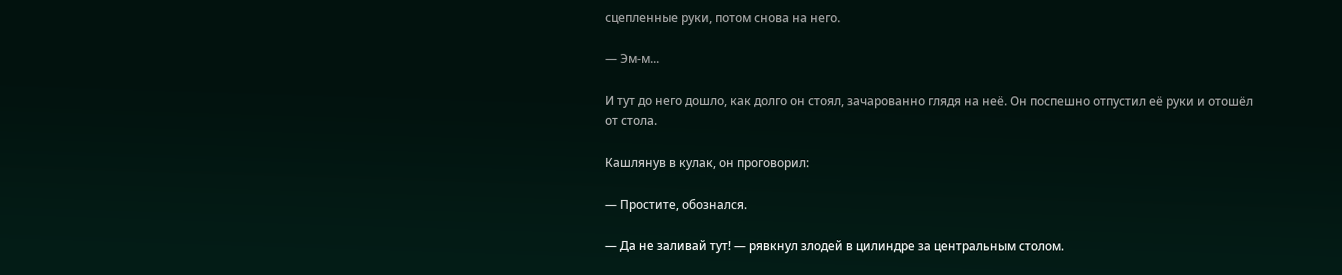сцепленные руки, потом снова на него.

— Эм-м...

И тут до него дошло, как долго он стоял, зачарованно глядя на неё. Он поспешно отпустил её руки и отошёл от стола.

Кашлянув в кулак, он проговорил:

— Простите, обознался.

— Да не заливай тут! — рявкнул злодей в цилиндре за центральным столом.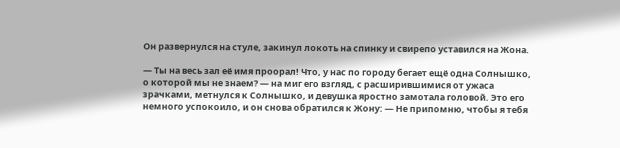Он развернулся на стуле, закинул локоть на спинку и свирепо уставился на Жона.

— Ты на весь зал её имя проорал! Что, у нас по городу бегает ещё одна Солнышко, о которой мы не знаем? — на миг его взгляд, с расширившимися от ужаса зрачками, метнулся к Солнышко, и девушка яростно замотала головой. Это его немного успокоило, и он снова обратился к Жону: — Не припомню, чтобы я тебя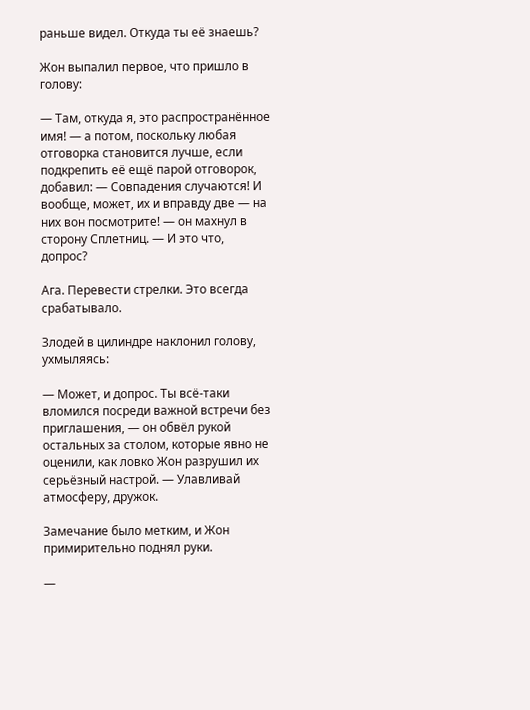раньше видел. Откуда ты её знаешь?

Жон выпалил первое, что пришло в голову:

— Там, откуда я, это распространённое имя! — а потом, поскольку любая отговорка становится лучше, если подкрепить её ещё парой отговорок, добавил: — Совпадения случаются! И вообще, может, их и вправду две — на них вон посмотрите! — он махнул в сторону Сплетниц. — И это что, допрос?

Ага. Перевести стрелки. Это всегда срабатывало.

Злодей в цилиндре наклонил голову, ухмыляясь:

— Может, и допрос. Ты всё-таки вломился посреди важной встречи без приглашения, — он обвёл рукой остальных за столом, которые явно не оценили, как ловко Жон разрушил их серьёзный настрой. — Улавливай атмосферу, дружок.

Замечание было метким, и Жон примирительно поднял руки.

—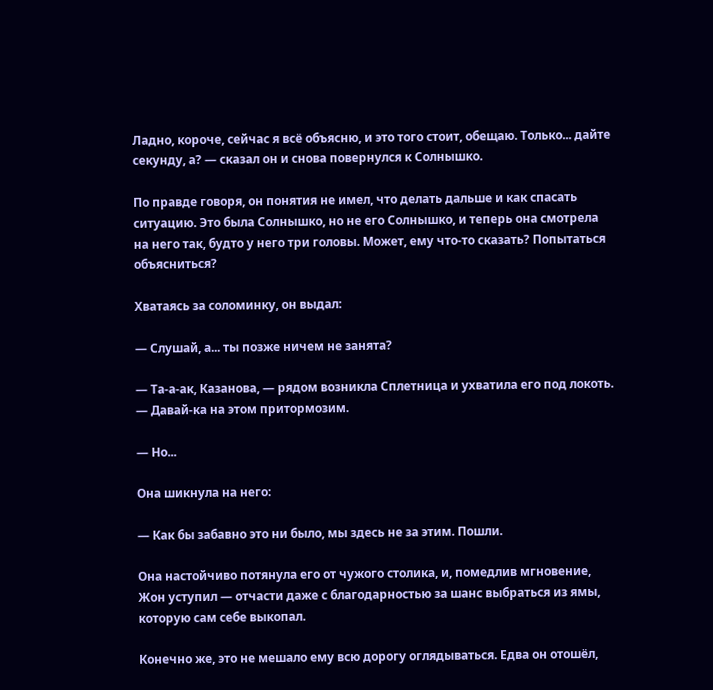Ладно, короче, сейчас я всё объясню, и это того стоит, обещаю. Только... дайте секунду, а? — сказал он и снова повернулся к Солнышко.

По правде говоря, он понятия не имел, что делать дальше и как спасать ситуацию. Это была Солнышко, но не его Солнышко, и теперь она смотрела на него так, будто у него три головы. Может, ему что-то сказать? Попытаться объясниться?

Хватаясь за соломинку, он выдал:

— Слушай, а... ты позже ничем не занята?

— Та-а-ак, Казанова, — рядом возникла Сплетница и ухватила его под локоть. — Давай-ка на этом притормозим.

— Но...

Она шикнула на него:

— Как бы забавно это ни было, мы здесь не за этим. Пошли.

Она настойчиво потянула его от чужого столика, и, помедлив мгновение, Жон уступил — отчасти даже с благодарностью за шанс выбраться из ямы, которую сам себе выкопал.

Конечно же, это не мешало ему всю дорогу оглядываться. Едва он отошёл,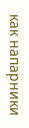как напарники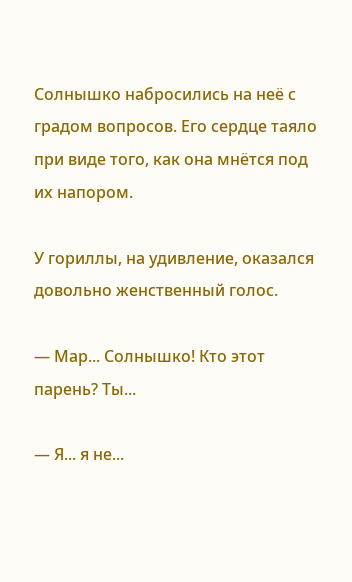Солнышко набросились на неё с градом вопросов. Его сердце таяло при виде того, как она мнётся под их напором.

У гориллы, на удивление, оказался довольно женственный голос.

— Мар... Солнышко! Кто этот парень? Ты...

— Я... я не...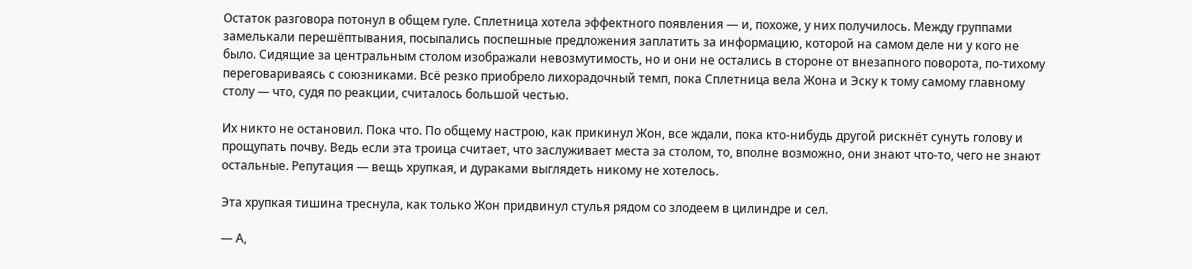Остаток разговора потонул в общем гуле. Сплетница хотела эффектного появления — и, похоже, у них получилось. Между группами замелькали перешёптывания, посыпались поспешные предложения заплатить за информацию, которой на самом деле ни у кого не было. Сидящие за центральным столом изображали невозмутимость, но и они не остались в стороне от внезапного поворота, по-тихому переговариваясь с союзниками. Всё резко приобрело лихорадочный темп, пока Сплетница вела Жона и Эску к тому самому главному столу — что, судя по реакции, считалось большой честью.

Их никто не остановил. Пока что. По общему настрою, как прикинул Жон, все ждали, пока кто-нибудь другой рискнёт сунуть голову и прощупать почву. Ведь если эта троица считает, что заслуживает места за столом, то, вполне возможно, они знают что-то, чего не знают остальные. Репутация — вещь хрупкая, и дураками выглядеть никому не хотелось.

Эта хрупкая тишина треснула, как только Жон придвинул стулья рядом со злодеем в цилиндре и сел.

— А,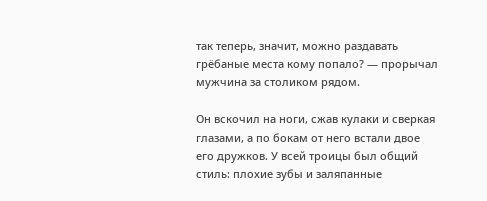так теперь, значит, можно раздавать грёбаные места кому попало? — прорычал мужчина за столиком рядом.

Он вскочил на ноги, сжав кулаки и сверкая глазами, а по бокам от него встали двое его дружков. У всей троицы был общий стиль: плохие зубы и заляпанные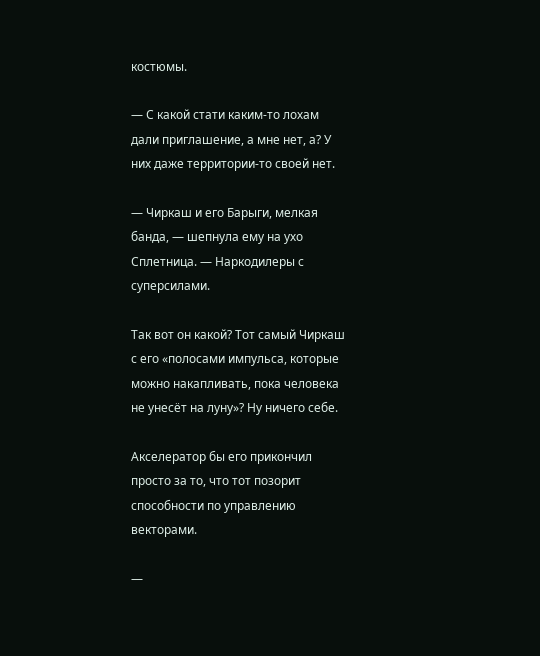костюмы.

— С какой стати каким-то лохам дали приглашение, а мне нет, а? У них даже территории-то своей нет.

— Чиркаш и его Барыги, мелкая банда, — шепнула ему на ухо Сплетница. — Наркодилеры с суперсилами.

Так вот он какой? Тот самый Чиркаш с его «полосами импульса, которые можно накапливать, пока человека не унесёт на луну»? Ну ничего себе.

Акселератор бы его прикончил просто за то, что тот позорит способности по управлению векторами.

—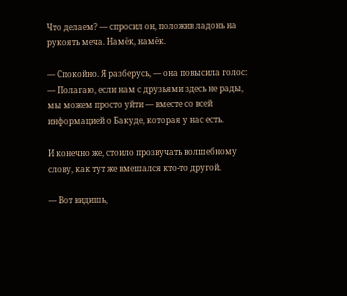Что делаем? — спросил он, положив ладонь на рукоять меча. Намёк, намёк.

— Спокойно. Я разберусь, — она повысила голос: — Полагаю, если нам с друзьями здесь не рады, мы можем просто уйти — вместе со всей информацией о Бакуде, которая у нас есть.

И конечно же, стоило прозвучать волшебному слову, как тут же вмешался кто-то другой.

— Вот видишь,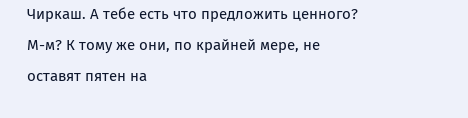Чиркаш. А тебе есть что предложить ценного? М-м? К тому же они, по крайней мере, не оставят пятен на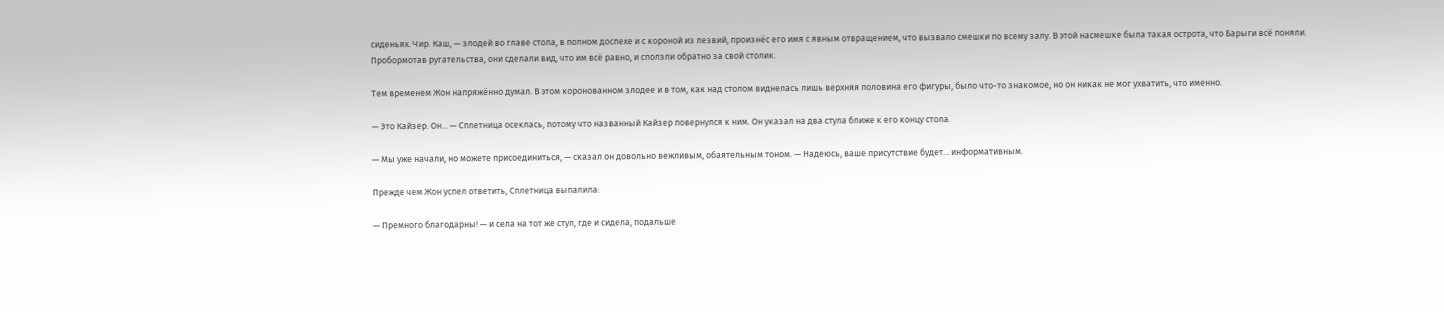сиденьях. Чир. Каш, — злодей во главе стола, в полном доспехе и с короной из лезвий, произнёс его имя с явным отвращением, что вызвало смешки по всему залу. В этой насмешке была такая острота, что Барыги всё поняли. Пробормотав ругательства, они сделали вид, что им всё равно, и сползли обратно за свой столик.

Тем временем Жон напряжённо думал. В этом коронованном злодее и в том, как над столом виднелась лишь верхняя половина его фигуры, было что-то знакомое, но он никак не мог ухватить, что именно.

— Это Кайзер. Он... — Сплетница осеклась, потому что названный Кайзер повернулся к ним. Он указал на два стула ближе к его концу стола.

— Мы уже начали, но можете присоединиться, — сказал он довольно вежливым, обаятельным тоном. — Надеюсь, ваше присутствие будет... информативным.

Прежде чем Жон успел ответить, Сплетница выпалила:

— Премного благодарны! — и села на тот же стул, где и сидела, подальше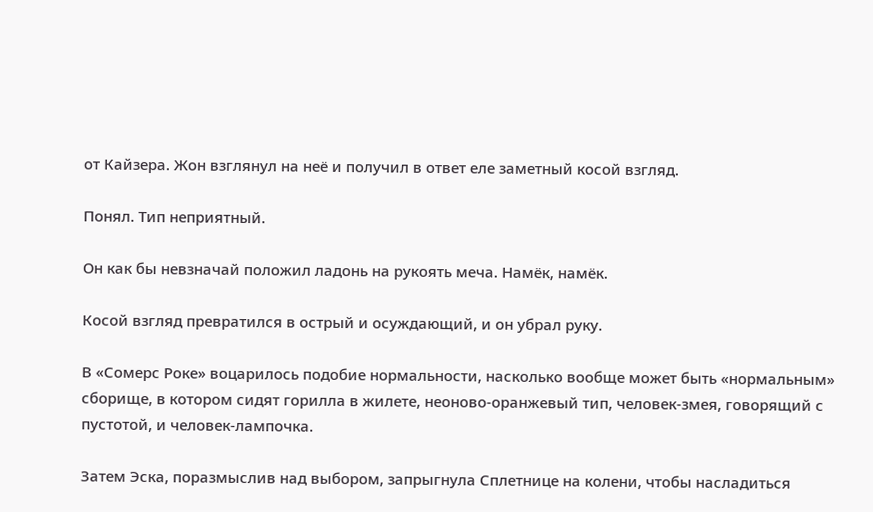от Кайзера. Жон взглянул на неё и получил в ответ еле заметный косой взгляд.

Понял. Тип неприятный.

Он как бы невзначай положил ладонь на рукоять меча. Намёк, намёк.

Косой взгляд превратился в острый и осуждающий, и он убрал руку.

В «Сомерс Роке» воцарилось подобие нормальности, насколько вообще может быть «нормальным» сборище, в котором сидят горилла в жилете, неоново-оранжевый тип, человек-змея, говорящий с пустотой, и человек-лампочка.

Затем Эска, поразмыслив над выбором, запрыгнула Сплетнице на колени, чтобы насладиться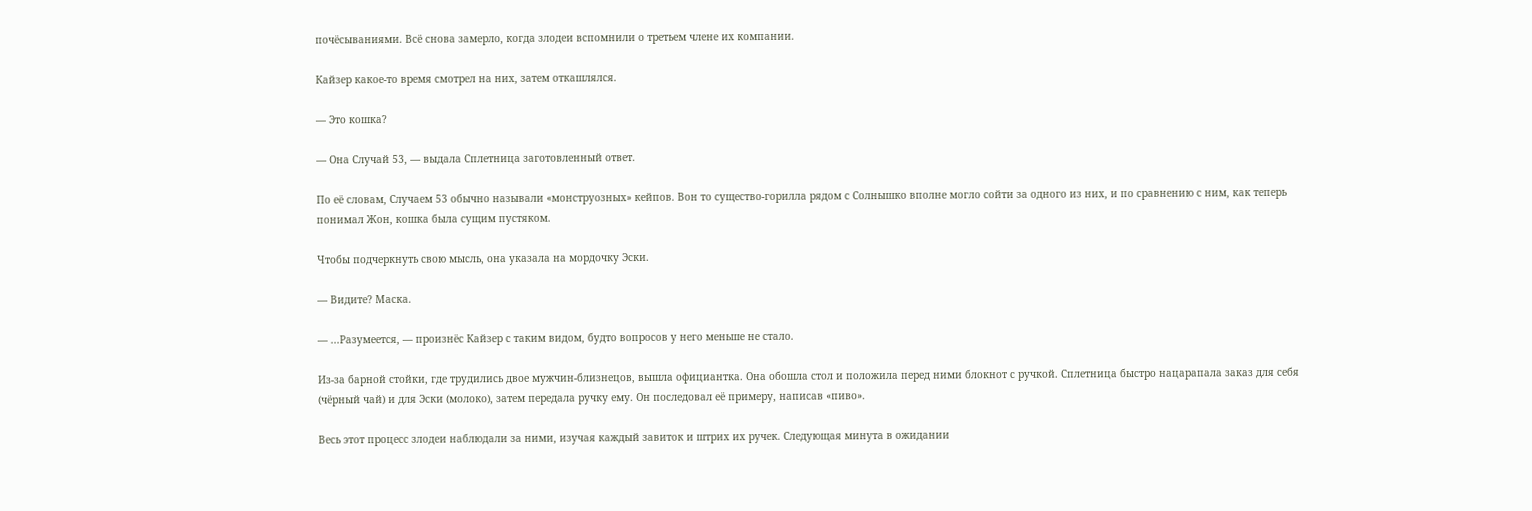почёсываниями. Всё снова замерло, когда злодеи вспомнили о третьем члене их компании.

Кайзер какое-то время смотрел на них, затем откашлялся.

— Это кошка?

— Она Случай 53, — выдала Сплетница заготовленный ответ.

По её словам, Случаем 53 обычно называли «монструозных» кейпов. Вон то существо-горилла рядом с Солнышко вполне могло сойти за одного из них, и по сравнению с ним, как теперь понимал Жон, кошка была сущим пустяком.

Чтобы подчеркнуть свою мысль, она указала на мордочку Эски.

— Видите? Маска.

— ...Разумеется, — произнёс Кайзер с таким видом, будто вопросов у него меньше не стало.

Из-за барной стойки, где трудились двое мужчин-близнецов, вышла официантка. Она обошла стол и положила перед ними блокнот с ручкой. Сплетница быстро нацарапала заказ для себя (чёрный чай) и для Эски (молоко), затем передала ручку ему. Он последовал её примеру, написав «пиво».

Весь этот процесс злодеи наблюдали за ними, изучая каждый завиток и штрих их ручек. Следующая минута в ожидании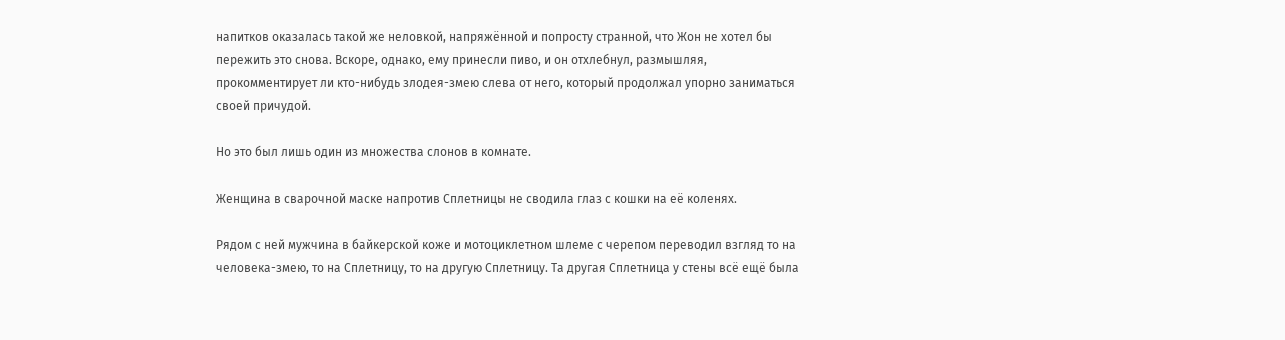напитков оказалась такой же неловкой, напряжённой и попросту странной, что Жон не хотел бы пережить это снова. Вскоре, однако, ему принесли пиво, и он отхлебнул, размышляя, прокомментирует ли кто-нибудь злодея-змею слева от него, который продолжал упорно заниматься своей причудой.

Но это был лишь один из множества слонов в комнате.

Женщина в сварочной маске напротив Сплетницы не сводила глаз с кошки на её коленях.

Рядом с ней мужчина в байкерской коже и мотоциклетном шлеме с черепом переводил взгляд то на человека-змею, то на Сплетницу, то на другую Сплетницу. Та другая Сплетница у стены всё ещё была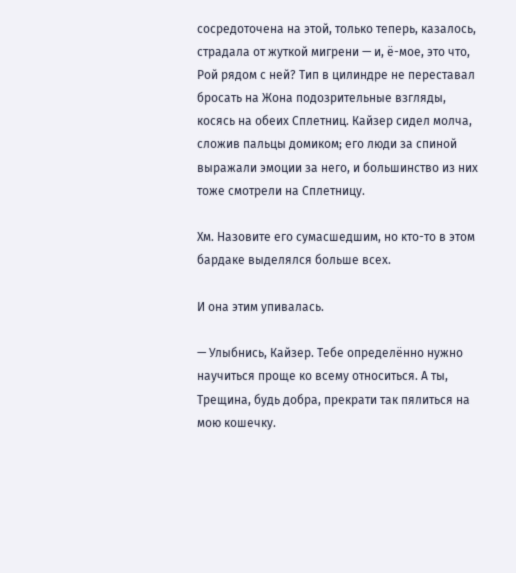сосредоточена на этой, только теперь, казалось, страдала от жуткой мигрени — и, ё-мое, это что, Рой рядом с ней? Тип в цилиндре не переставал бросать на Жона подозрительные взгляды, косясь на обеих Сплетниц. Кайзер сидел молча, сложив пальцы домиком; его люди за спиной выражали эмоции за него, и большинство из них тоже смотрели на Сплетницу.

Хм. Назовите его сумасшедшим, но кто-то в этом бардаке выделялся больше всех.

И она этим упивалась.

— Улыбнись, Кайзер. Тебе определённо нужно научиться проще ко всему относиться. А ты, Трещина, будь добра, прекрати так пялиться на мою кошечку.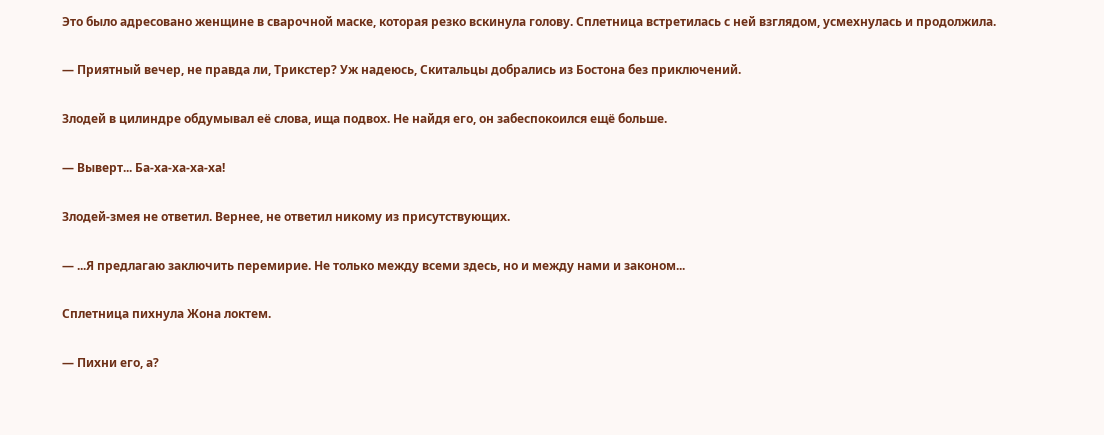Это было адресовано женщине в сварочной маске, которая резко вскинула голову. Сплетница встретилась с ней взглядом, усмехнулась и продолжила.

— Приятный вечер, не правда ли, Трикстер? Уж надеюсь, Скитальцы добрались из Бостона без приключений.

Злодей в цилиндре обдумывал её слова, ища подвох. Не найдя его, он забеспокоился ещё больше.

— Выверт... Ба-ха-ха-ха-ха!

Злодей-змея не ответил. Вернее, не ответил никому из присутствующих.

— ...Я предлагаю заключить перемирие. Не только между всеми здесь, но и между нами и законом...

Сплетница пихнула Жона локтем.

— Пихни его, а?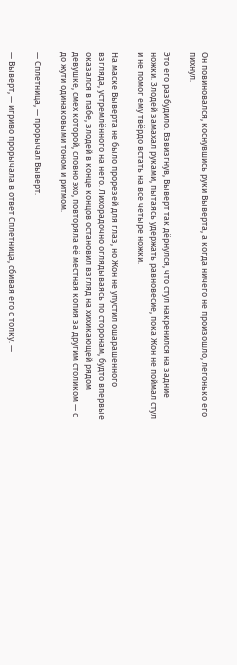Он повиновался, коснувшись руки Выверта, а когда ничего не произошло, легонько его пихнул.

Это его разбудило. Взвизгнув, Выверт так дёрнулся, что стул накренился на задние ножки. Злодей замахал руками, пытаясь удержать равновесие, пока Жон не поймал стул и не помог ему твёрдо встать на все четыре ножки.

На маске Выверта не было прорезей для глаз, но Жон не упустил ошарашенного взгляда, устремлённого на него. Лихорадочно оглядываясь по сторонам, будто впервые оказался в пабе, злодей в конце концов остановил взгляд на хихикающей рядом девушке, смех которой, словно эхо, повторяла её местная копия за другим столиком — с до жути одинаковыми тоном и ритмом.

— Сплетница, — прорычал Выверт.

— Выверт, — игриво прорычала в ответ Сплетница, сбивая его с толку. —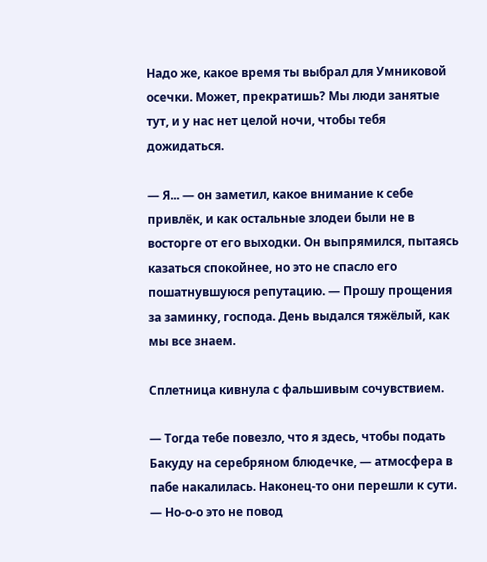Надо же, какое время ты выбрал для Умниковой осечки. Может, прекратишь? Мы люди занятые тут, и у нас нет целой ночи, чтобы тебя дожидаться.

— Я... — он заметил, какое внимание к себе привлёк, и как остальные злодеи были не в восторге от его выходки. Он выпрямился, пытаясь казаться спокойнее, но это не спасло его пошатнувшуюся репутацию. — Прошу прощения за заминку, господа. День выдался тяжёлый, как мы все знаем.

Сплетница кивнула с фальшивым сочувствием.

— Тогда тебе повезло, что я здесь, чтобы подать Бакуду на серебряном блюдечке, — атмосфера в пабе накалилась. Наконец-то они перешли к сути. — Но-о-о это не повод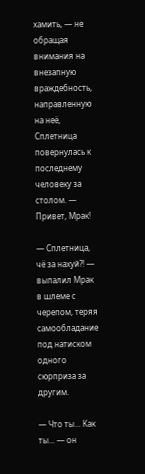хамить, — не обращая внимания на внезапную враждебность, направленную на неё, Сплетница повернулась к последнему человеку за столом. — Привет, Мрак!

— Сплетница, чё за нахуй?! — выпалил Мрак в шлеме с черепом, теряя самообладание под натиском одного сюрприза за другим.

— Что ты... Как ты... — он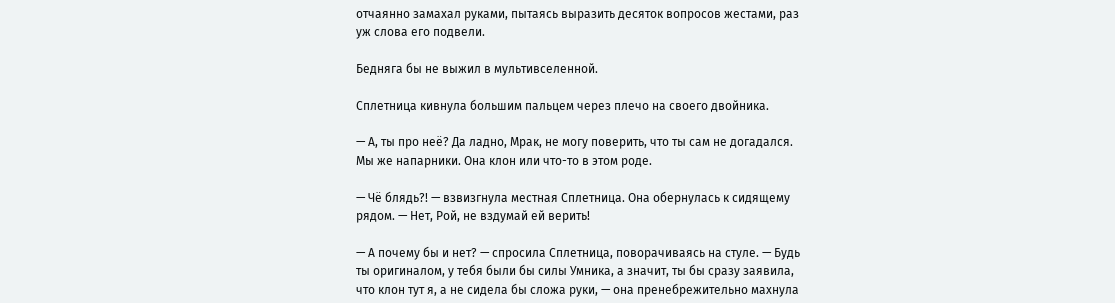отчаянно замахал руками, пытаясь выразить десяток вопросов жестами, раз уж слова его подвели.

Бедняга бы не выжил в мультивселенной.

Сплетница кивнула большим пальцем через плечо на своего двойника.

— А, ты про неё? Да ладно, Мрак, не могу поверить, что ты сам не догадался. Мы же напарники. Она клон или что-то в этом роде.

— Чё блядь?! — взвизгнула местная Сплетница. Она обернулась к сидящему рядом. — Нет, Рой, не вздумай ей верить!

— А почему бы и нет? — спросила Сплетница, поворачиваясь на стуле. — Будь ты оригиналом, у тебя были бы силы Умника, а значит, ты бы сразу заявила, что клон тут я, а не сидела бы сложа руки, — она пренебрежительно махнула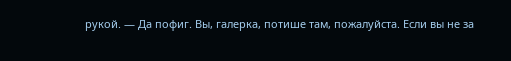рукой. — Да пофиг. Вы, галерка, потише там, пожалуйста. Если вы не за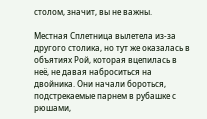столом, значит, вы не важны.

Местная Сплетница вылетела из-за другого столика, но тут же оказалась в объятиях Рой, которая вцепилась в неё, не давая наброситься на двойника. Они начали бороться, подстрекаемые парнем в рубашке с рюшами,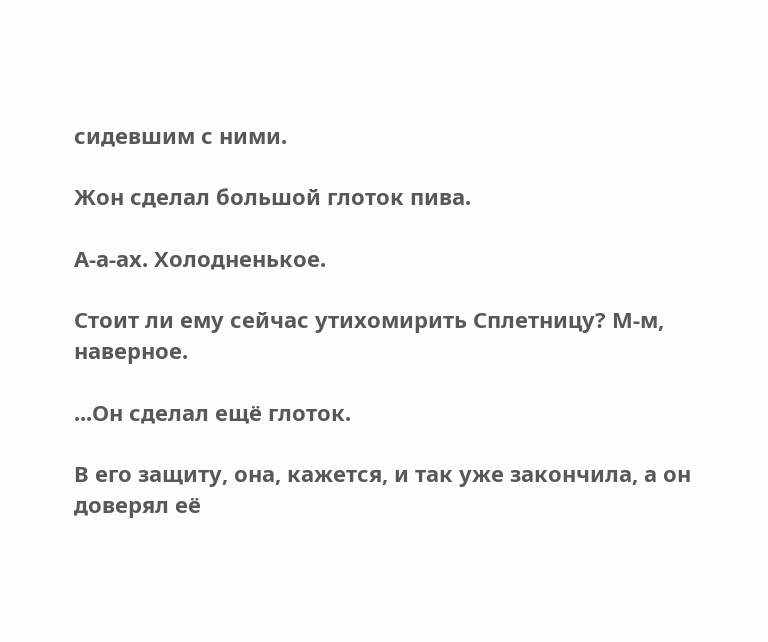сидевшим с ними.

Жон сделал большой глоток пива.

А-а-ах. Холодненькое.

Стоит ли ему сейчас утихомирить Сплетницу? М-м, наверное.

...Он сделал ещё глоток.

В его защиту, она, кажется, и так уже закончила, а он доверял её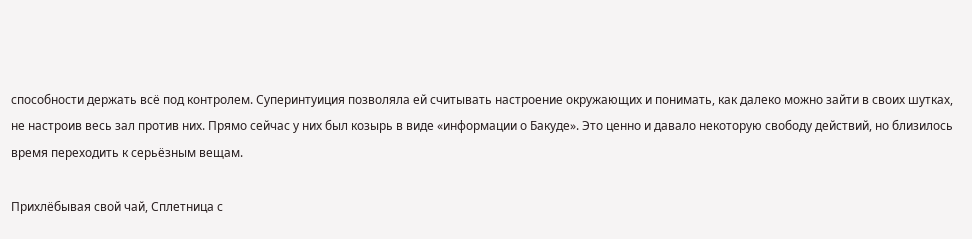способности держать всё под контролем. Суперинтуиция позволяла ей считывать настроение окружающих и понимать, как далеко можно зайти в своих шутках, не настроив весь зал против них. Прямо сейчас у них был козырь в виде «информации о Бакуде». Это ценно и давало некоторую свободу действий, но близилось время переходить к серьёзным вещам.

Прихлёбывая свой чай, Сплетница с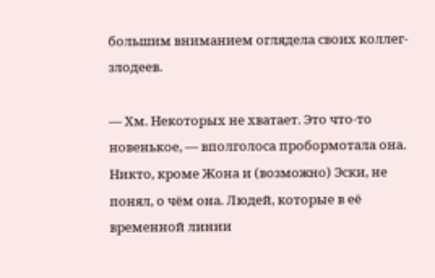большим вниманием оглядела своих коллег-злодеев.

— Хм. Некоторых не хватает. Это что-то новенькое, — вполголоса пробормотала она. Никто, кроме Жона и (возможно) Эски, не понял, о чём она. Людей, которые в её временной линии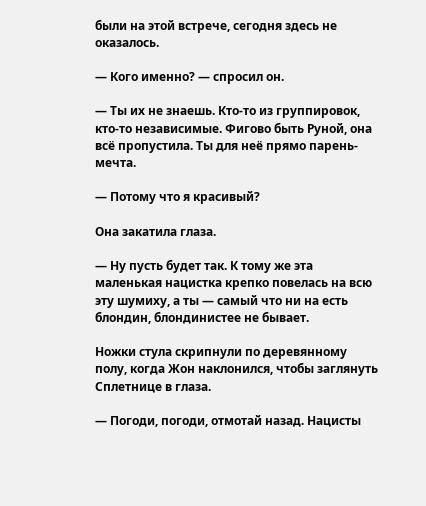были на этой встрече, сегодня здесь не оказалось.

— Кого именно? — спросил он.

— Ты их не знаешь. Кто-то из группировок, кто-то независимые. Фигово быть Руной, она всё пропустила. Ты для неё прямо парень-мечта.

— Потому что я красивый?

Она закатила глаза.

— Ну пусть будет так. К тому же эта маленькая нацистка крепко повелась на всю эту шумиху, а ты — самый что ни на есть блондин, блондинистее не бывает.

Ножки стула скрипнули по деревянному полу, когда Жон наклонился, чтобы заглянуть Сплетнице в глаза.

— Погоди, погоди, отмотай назад. Нацисты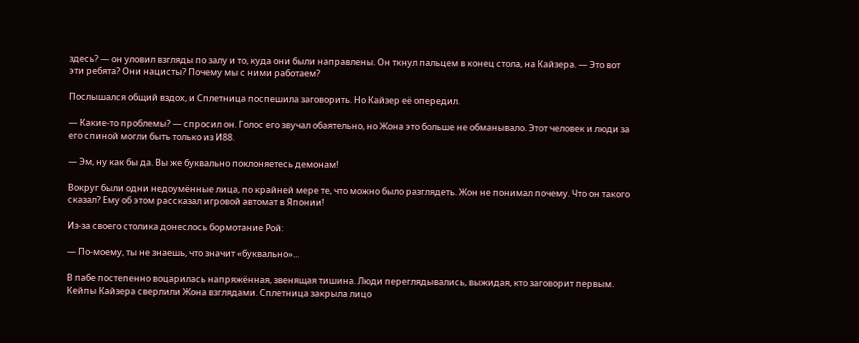здесь? — он уловил взгляды по залу и то, куда они были направлены. Он ткнул пальцем в конец стола, на Кайзера. — Это вот эти ребята? Они нацисты? Почему мы с ними работаем?

Послышался общий вздох, и Сплетница поспешила заговорить. Но Кайзер её опередил.

— Какие-то проблемы? — спросил он. Голос его звучал обаятельно, но Жона это больше не обманывало. Этот человек и люди за его спиной могли быть только из И88.

— Эм, ну как бы да. Вы же буквально поклоняетесь демонам!

Вокруг были одни недоумённые лица, по крайней мере те, что можно было разглядеть. Жон не понимал почему. Что он такого сказал? Ему об этом рассказал игровой автомат в Японии!

Из-за своего столика донеслось бормотание Рой:

— По-моему, ты не знаешь, что значит «буквально»...

В пабе постепенно воцарилась напряжённая, звенящая тишина. Люди переглядывались, выжидая, кто заговорит первым. Кейпы Кайзера сверлили Жона взглядами. Сплетница закрыла лицо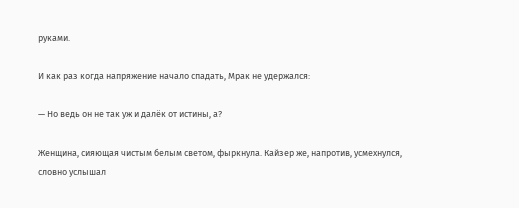руками.

И как раз когда напряжение начало спадать, Мрак не удержался:

— Но ведь он не так уж и далёк от истины, а?

Женщина, сияющая чистым белым светом, фыркнула. Кайзер же, напротив, усмехнулся, словно услышал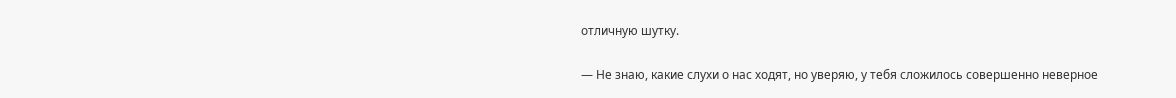отличную шутку.

— Не знаю, какие слухи о нас ходят, но уверяю, у тебя сложилось совершенно неверное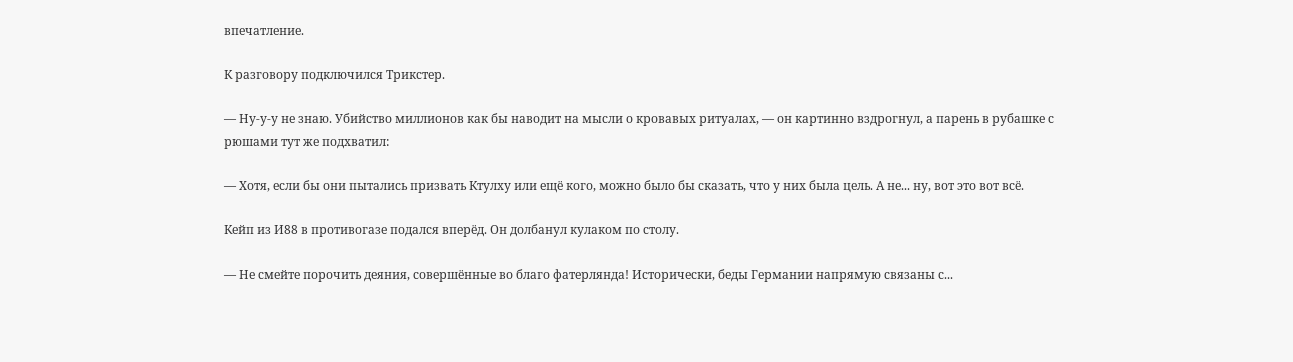впечатление.

К разговору подключился Трикстер.

— Ну-у-у не знаю. Убийство миллионов как бы наводит на мысли о кровавых ритуалах, — он картинно вздрогнул, а парень в рубашке с рюшами тут же подхватил:

— Хотя, если бы они пытались призвать Ктулху или ещё кого, можно было бы сказать, что у них была цель. А не... ну, вот это вот всё.

Кейп из И88 в противогазе подался вперёд. Он долбанул кулаком по столу.

— Не смейте порочить деяния, совершённые во благо фатерлянда! Исторически, беды Германии напрямую связаны с...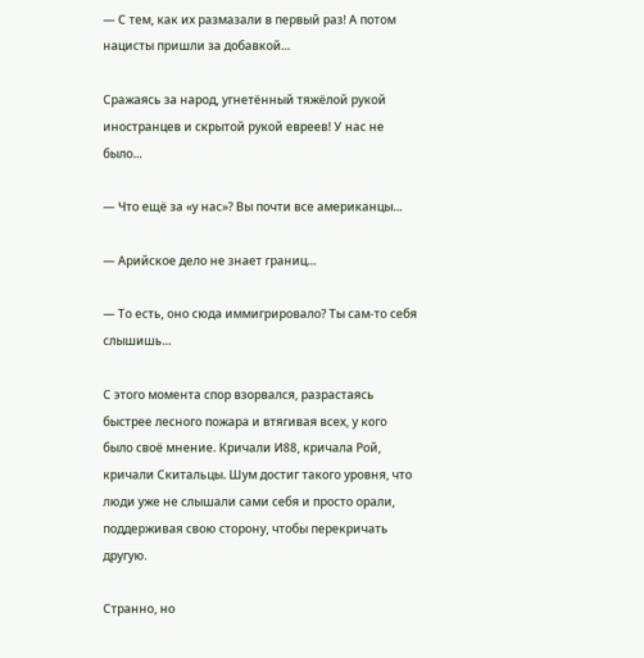— С тем, как их размазали в первый раз! А потом нацисты пришли за добавкой...

Сражаясь за народ, угнетённый тяжёлой рукой иностранцев и скрытой рукой евреев! У нас не было...

— Что ещё за «у нас»? Вы почти все американцы...

— Арийское дело не знает границ...

— То есть, оно сюда иммигрировало? Ты сам-то себя слышишь...

С этого момента спор взорвался, разрастаясь быстрее лесного пожара и втягивая всех, у кого было своё мнение. Кричали И88, кричала Рой, кричали Скитальцы. Шум достиг такого уровня, что люди уже не слышали сами себя и просто орали, поддерживая свою сторону, чтобы перекричать другую.

Странно, но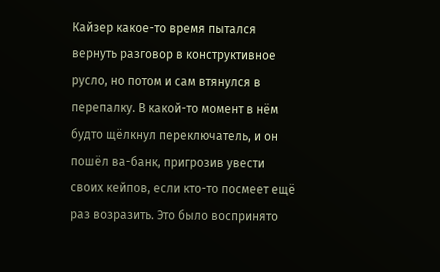Кайзер какое-то время пытался вернуть разговор в конструктивное русло, но потом и сам втянулся в перепалку. В какой-то момент в нём будто щёлкнул переключатель, и он пошёл ва-банк, пригрозив увести своих кейпов, если кто-то посмеет ещё раз возразить. Это было воспринято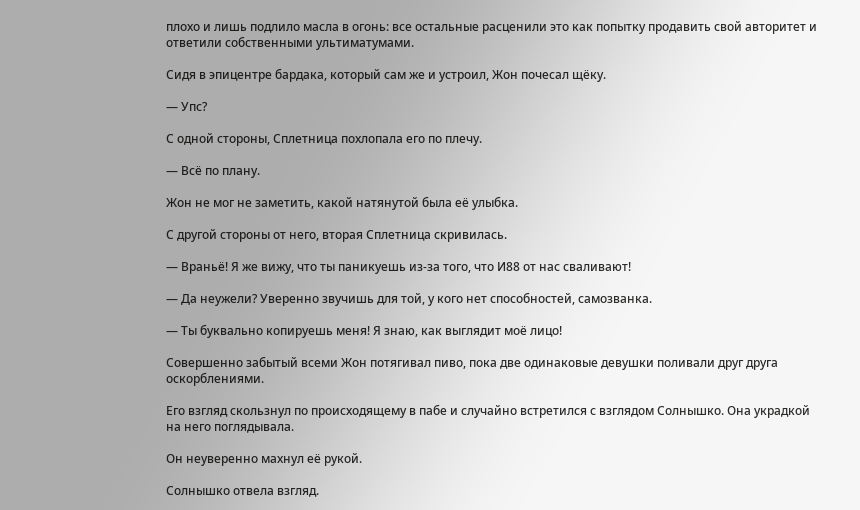плохо и лишь подлило масла в огонь: все остальные расценили это как попытку продавить свой авторитет и ответили собственными ультиматумами.

Сидя в эпицентре бардака, который сам же и устроил, Жон почесал щёку.

— Упс?

С одной стороны, Сплетница похлопала его по плечу.

— Всё по плану.

Жон не мог не заметить, какой натянутой была её улыбка.

С другой стороны от него, вторая Сплетница скривилась.

— Враньё! Я же вижу, что ты паникуешь из-за того, что И88 от нас сваливают!

— Да неужели? Уверенно звучишь для той, у кого нет способностей, самозванка.

— Ты буквально копируешь меня! Я знаю, как выглядит моё лицо!

Совершенно забытый всеми Жон потягивал пиво, пока две одинаковые девушки поливали друг друга оскорблениями.

Его взгляд скользнул по происходящему в пабе и случайно встретился с взглядом Солнышко. Она украдкой на него поглядывала.

Он неуверенно махнул её рукой.

Солнышко отвела взгляд.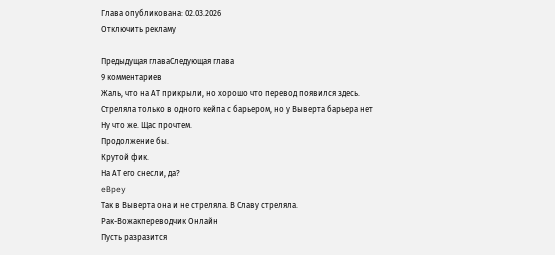Глава опубликована: 02.03.2026
Отключить рекламу

Предыдущая главаСледующая глава
9 комментариев
Жаль, что на АТ прикрыли, но хорошо что перевод появился здесь.
Стреляла только в одного кейпа с барьером, но у Выверта барьера нет
Ну что же. Щас прочтем.
Продолжение бы.
Крутой фик.
На АТ его снесли, да?
eBpey
Так в Выверта она и не стреляла. В Славу стреляла.
Рак-Вожакпереводчик Онлайн
Пусть разразится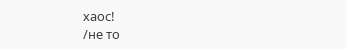хаос!
/не то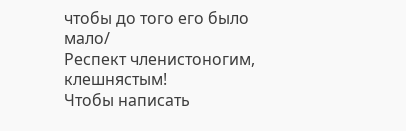чтобы до того его было мало/
Респект членистоногим, клешнястым!
Чтобы написать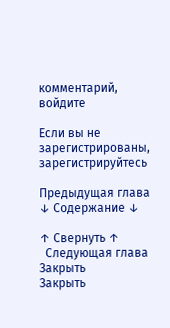комментарий, войдите

Если вы не зарегистрированы, зарегистрируйтесь

Предыдущая глава
↓ Содержание ↓

↑ Свернуть ↑
  Следующая глава
Закрыть
Закрыть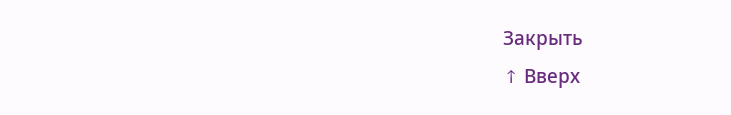Закрыть
↑ Вверх